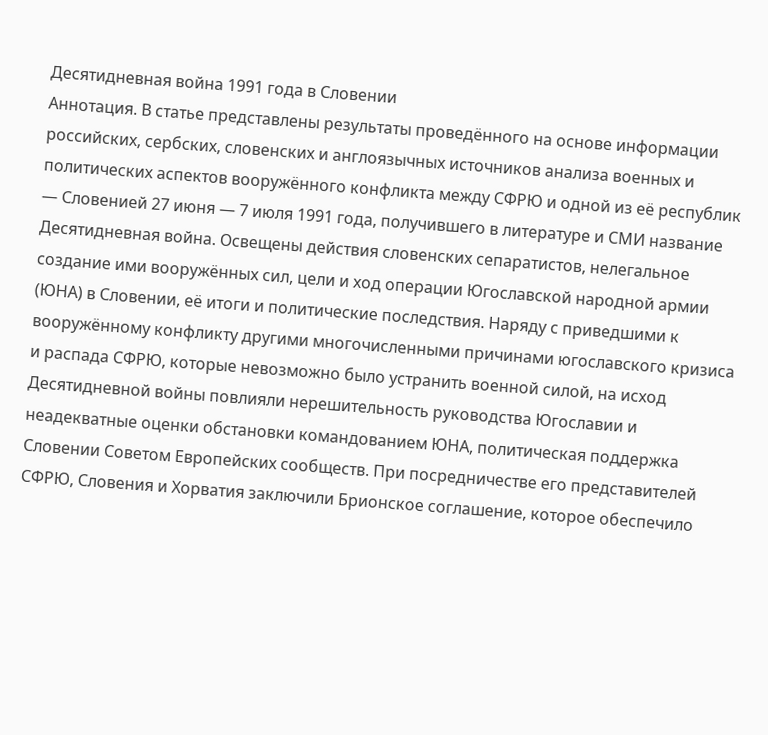Десятидневная война 1991 года в Словении
Аннотация. В статье представлены результаты проведённого на основе информации российских, сербских, словенских и англоязычных источников анализа военных и политических аспектов вооружённого конфликта между СФРЮ и одной из её республик — Словенией 27 июня — 7 июля 1991 года, получившего в литературе и СМИ название Десятидневная война. Освещены действия словенских сепаратистов, нелегальное создание ими вооружённых сил, цели и ход операции Югославской народной армии (ЮНА) в Словении, её итоги и политические последствия. Наряду с приведшими к вооружённому конфликту другими многочисленными причинами югославского кризиса и распада СФРЮ, которые невозможно было устранить военной силой, на исход Десятидневной войны повлияли нерешительность руководства Югославии и неадекватные оценки обстановки командованием ЮНА, политическая поддержка Словении Советом Европейских сообществ. При посредничестве его представителей СФРЮ, Словения и Хорватия заключили Брионское соглашение, которое обеспечило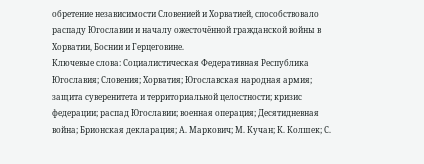обретение независимости Словенией и Хорватией, способствовало распаду Югославии и началу ожесточённой гражданской войны в Хорватии, Боснии и Герцеговине.
Ключевые слова: Социалистическая Федеративная Республика Югославия; Словения; Хорватия; Югославская народная армия; защита суверенитета и территориальной целостности; кризис федерации; распад Югославии; военная операция; Десятидневная война; Брионская декларация; А. Маркович; М. Кучан; К. Колшек; С.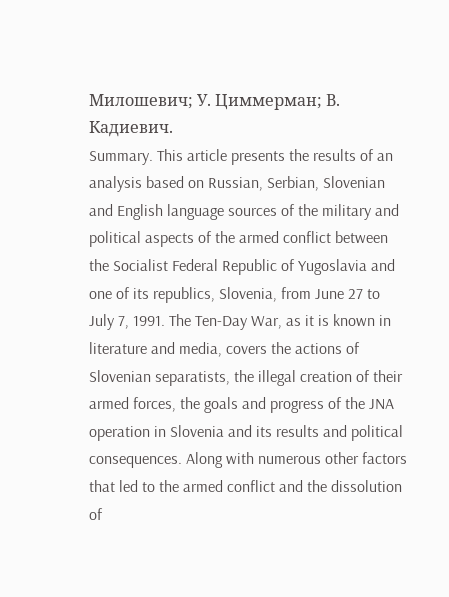Милошевич; У. Циммерман; В. Кадиевич.
Summary. This article presents the results of an analysis based on Russian, Serbian, Slovenian and English language sources of the military and political aspects of the armed conflict between the Socialist Federal Republic of Yugoslavia and one of its republics, Slovenia, from June 27 to July 7, 1991. The Ten-Day War, as it is known in literature and media, covers the actions of Slovenian separatists, the illegal creation of their armed forces, the goals and progress of the JNA operation in Slovenia and its results and political consequences. Along with numerous other factors that led to the armed conflict and the dissolution of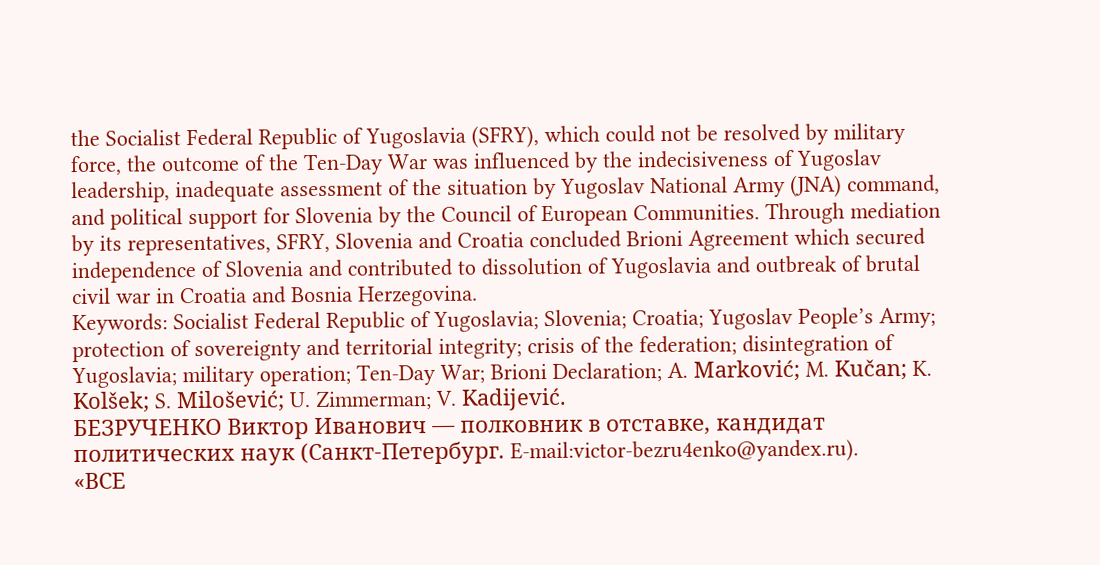the Socialist Federal Republic of Yugoslavia (SFRY), which could not be resolved by military force, the outcome of the Ten-Day War was influenced by the indecisiveness of Yugoslav leadership, inadequate assessment of the situation by Yugoslav National Army (JNA) command, and political support for Slovenia by the Council of European Communities. Through mediation by its representatives, SFRY, Slovenia and Croatia concluded Brioni Agreement which secured independence of Slovenia and contributed to dissolution of Yugoslavia and outbreak of brutal civil war in Croatia and Bosnia Herzegovina.
Keywords: Socialist Federal Republic of Yugoslavia; Slovenia; Croatia; Yugoslav People’s Army; protection of sovereignty and territorial integrity; crisis of the federation; disintegration of Yugoslavia; military operation; Ten-Day War; Brioni Declaration; A. Marković; M. Kučan; K. Kolšek; S. Milošević; U. Zimmerman; V. Kadijević.
БЕЗРУЧЕНКО Виктор Иванович — полковник в отставке, кандидат политических наук (Санкт-Петербург. E-mail:victor-bezru4enko@yandex.ru).
«ВСЕ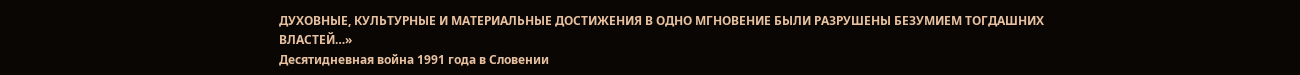ДУХОВНЫЕ, КУЛЬТУРНЫЕ И МАТЕРИАЛЬНЫЕ ДОСТИЖЕНИЯ В ОДНО МГНОВЕНИЕ БЫЛИ РАЗРУШЕНЫ БЕЗУМИЕМ ТОГДАШНИХ ВЛАСТЕЙ…»
Десятидневная война 1991 года в Словении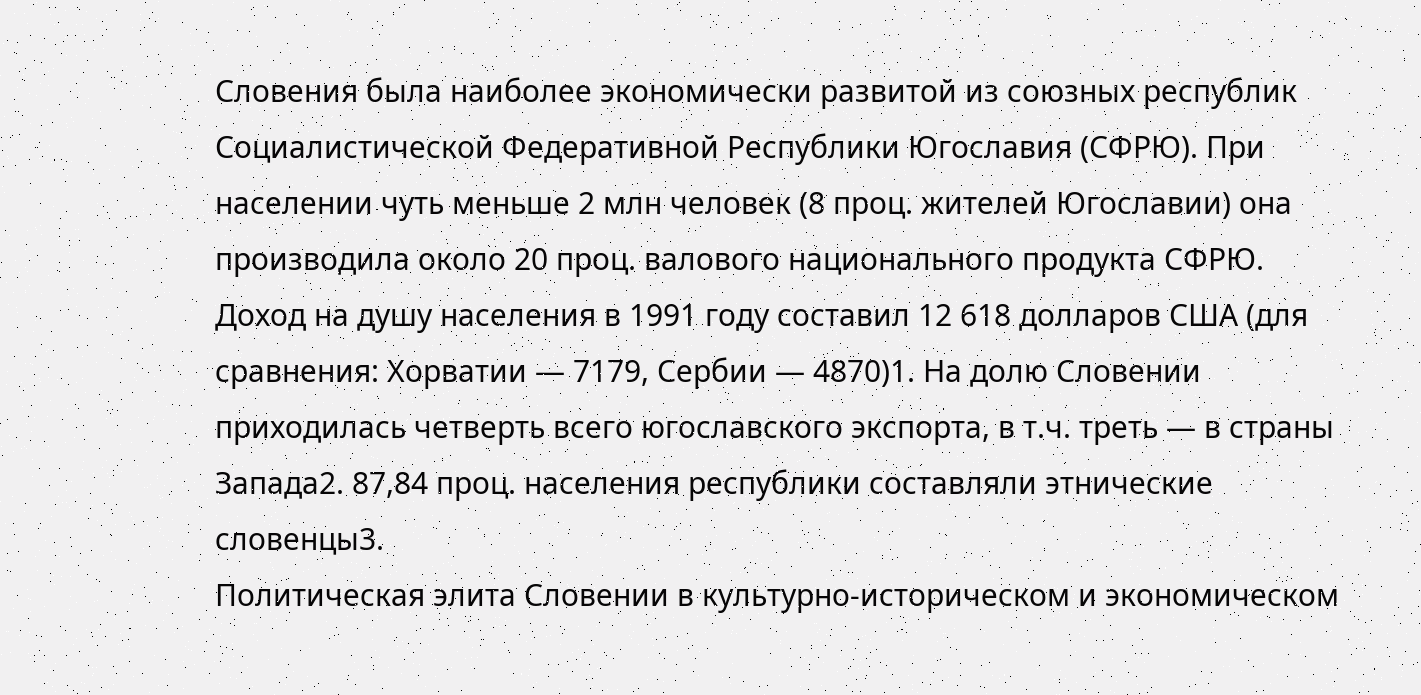Словения была наиболее экономически развитой из союзных республик Социалистической Федеративной Республики Югославия (СФРЮ). При населении чуть меньше 2 млн человек (8 проц. жителей Югославии) она производила около 20 проц. валового национального продукта СФРЮ. Доход на душу населения в 1991 году составил 12 618 долларов США (для сравнения: Хорватии — 7179, Сербии — 4870)1. На долю Словении приходилась четверть всего югославского экспорта, в т.ч. треть — в страны Запада2. 87,84 проц. населения республики составляли этнические словенцы3.
Политическая элита Словении в культурно-историческом и экономическом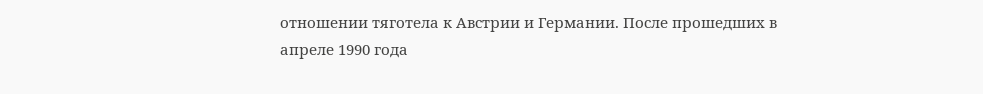отношении тяготела к Австрии и Германии. После прошедших в апреле 1990 года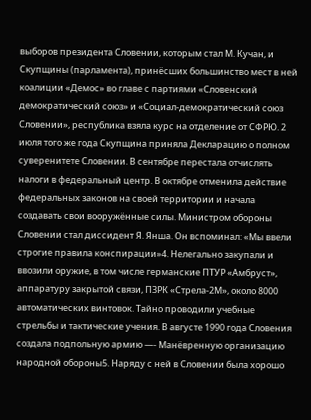выборов президента Словении, которым стал М. Кучан, и Скупщины (парламента), принёсших большинство мест в ней коалиции «Демос» во главе с партиями «Словенский демократический союз» и «Социал-демократический союз Словении», республика взяла курс на отделение от СФРЮ. 2 июля того же года Скупщина приняла Декларацию о полном суверенитете Словении. В сентябре перестала отчислять налоги в федеральный центр. В октябре отменила действие федеральных законов на своей территории и начала создавать свои вооружённые силы. Министром обороны Словении стал диссидент Я. Янша. Он вспоминал: «Мы ввели строгие правила конспирации»4. Нелегально закупали и ввозили оружие, в том числе германские ПТУР «Амбруст», аппаратуру закрытой связи, ПЗРК «Стрела-2М», около 8000 автоматических винтовок. Тайно проводили учебные стрельбы и тактические учения. В августе 1990 года Словения создала подпольную армию —- Манёвренную организацию народной обороны5. Наряду с ней в Словении была хорошо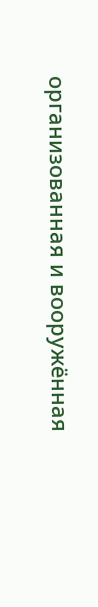организованная и вооружённая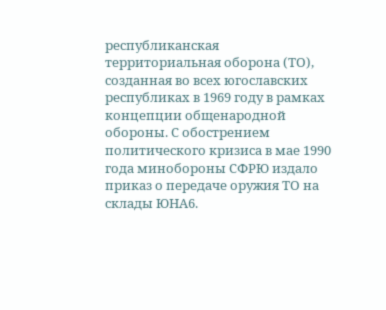республиканская территориальная оборона (ТО), созданная во всех югославских республиках в 1969 году в рамках концепции общенародной обороны. С обострением политического кризиса в мае 1990 года минобороны СФРЮ издало приказ о передаче оружия ТО на склады ЮНА6.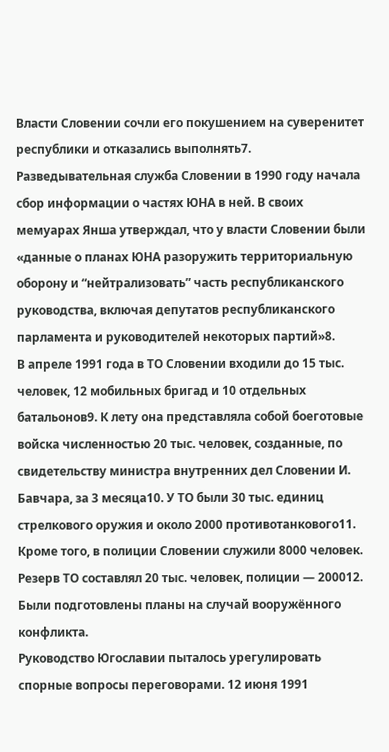Власти Словении сочли его покушением на суверенитет республики и отказались выполнять7.
Разведывательная служба Словении в 1990 году начала сбор информации о частях ЮНА в ней. В своих мемуарах Янша утверждал, что у власти Словении были «данные о планах ЮНА разоружить территориальную оборону и “нейтрализовать” часть республиканского руководства, включая депутатов республиканского парламента и руководителей некоторых партий»8.
В апреле 1991 года в ТО Словении входили до 15 тыс. человек, 12 мобильных бригад и 10 отдельных батальонов9. К лету она представляла собой боеготовые войска численностью 20 тыс. человек, созданные, по свидетельству министра внутренних дел Словении И. Бавчара, за 3 месяца10. У ТО были 30 тыс. единиц стрелкового оружия и около 2000 противотанкового11. Кроме того, в полиции Словении служили 8000 человек. Резерв ТО составлял 20 тыс. человек, полиции — 200012. Были подготовлены планы на случай вооружённого конфликта.
Руководство Югославии пыталось урегулировать спорные вопросы переговорами. 12 июня 1991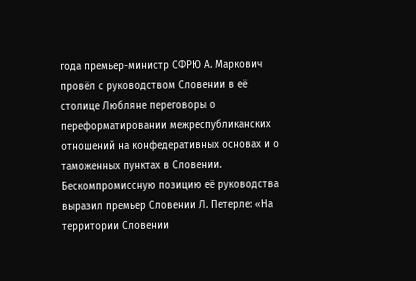года премьер-министр СФРЮ А. Маркович провёл с руководством Словении в её столице Любляне переговоры о переформатировании межреспубликанских отношений на конфедеративных основах и о таможенных пунктах в Словении. Бескомпромиссную позицию её руководства выразил премьер Словении Л. Петерле: «На территории Словении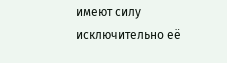имеют силу исключительно её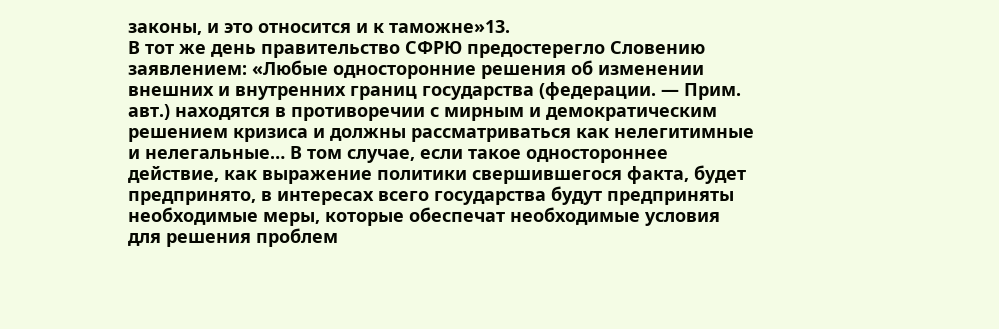законы, и это относится и к таможне»13.
В тот же день правительство СФРЮ предостерегло Словению заявлением: «Любые односторонние решения об изменении внешних и внутренних границ государства (федерации. — Прим. авт.) находятся в противоречии с мирным и демократическим решением кризиса и должны рассматриваться как нелегитимные и нелегальные… В том случае, если такое одностороннее действие, как выражение политики свершившегося факта, будет предпринято, в интересах всего государства будут предприняты необходимые меры, которые обеспечат необходимые условия для решения проблем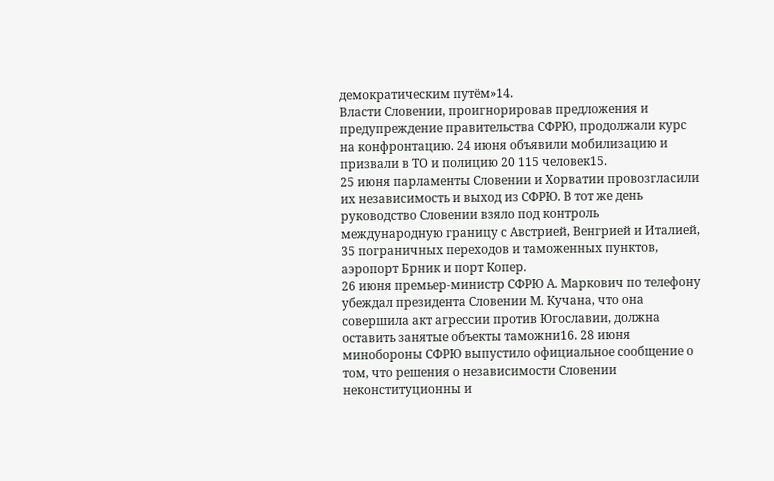демократическим путём»14.
Власти Словении, проигнорировав предложения и предупреждение правительства СФРЮ, продолжали курс на конфронтацию. 24 июня объявили мобилизацию и призвали в ТО и полицию 20 115 человек15.
25 июня парламенты Словении и Хорватии провозгласили их независимость и выход из СФРЮ. В тот же день руководство Словении взяло под контроль международную границу с Австрией, Венгрией и Италией, 35 пограничных переходов и таможенных пунктов, аэропорт Брник и порт Копер.
26 июня премьер-министр СФРЮ А. Маркович по телефону убеждал президента Словении М. Кучана, что она совершила акт агрессии против Югославии, должна оставить занятые объекты таможни16. 28 июня минобороны СФРЮ выпустило официальное сообщение о том, что решения о независимости Словении неконституционны и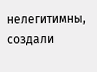нелегитимны, создали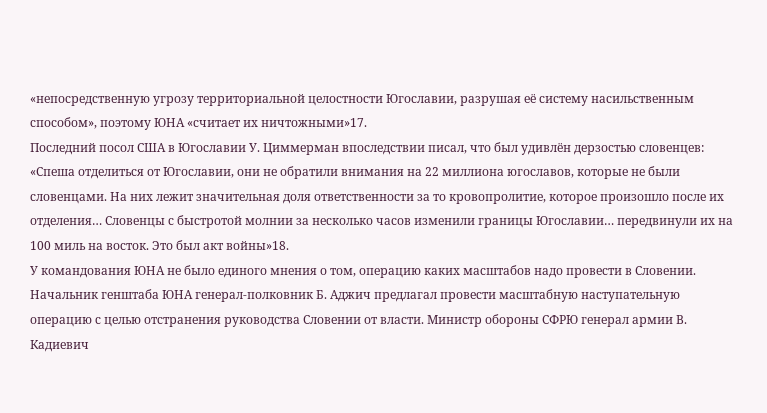«непосредственную угрозу территориальной целостности Югославии, разрушая её систему насильственным способом», поэтому ЮНА «считает их ничтожными»17.
Последний посол США в Югославии У. Циммерман впоследствии писал, что был удивлён дерзостью словенцев: «Спеша отделиться от Югославии, они не обратили внимания на 22 миллиона югославов, которые не были словенцами. На них лежит значительная доля ответственности за то кровопролитие, которое произошло после их отделения… Словенцы с быстротой молнии за несколько часов изменили границы Югославии… передвинули их на 100 миль на восток. Это был акт войны»18.
У командования ЮНА не было единого мнения о том, операцию каких масштабов надо провести в Словении. Начальник генштаба ЮНА генерал-полковник Б. Аджич предлагал провести масштабную наступательную операцию с целью отстранения руководства Словении от власти. Министр обороны СФРЮ генерал армии В. Кадиевич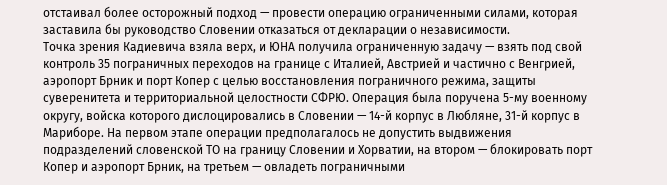отстаивал более осторожный подход — провести операцию ограниченными силами, которая заставила бы руководство Словении отказаться от декларации о независимости.
Точка зрения Кадиевича взяла верх, и ЮНА получила ограниченную задачу — взять под свой контроль 35 пограничных переходов на границе с Италией, Австрией и частично с Венгрией, аэропорт Брник и порт Копер с целью восстановления пограничного режима, защиты суверенитета и территориальной целостности СФРЮ. Операция была поручена 5-му военному округу, войска которого дислоцировались в Словении — 14-й корпус в Любляне, 31-й корпус в Мариборе. На первом этапе операции предполагалось не допустить выдвижения подразделений словенской ТО на границу Словении и Хорватии, на втором — блокировать порт Копер и аэропорт Брник, на третьем — овладеть пограничными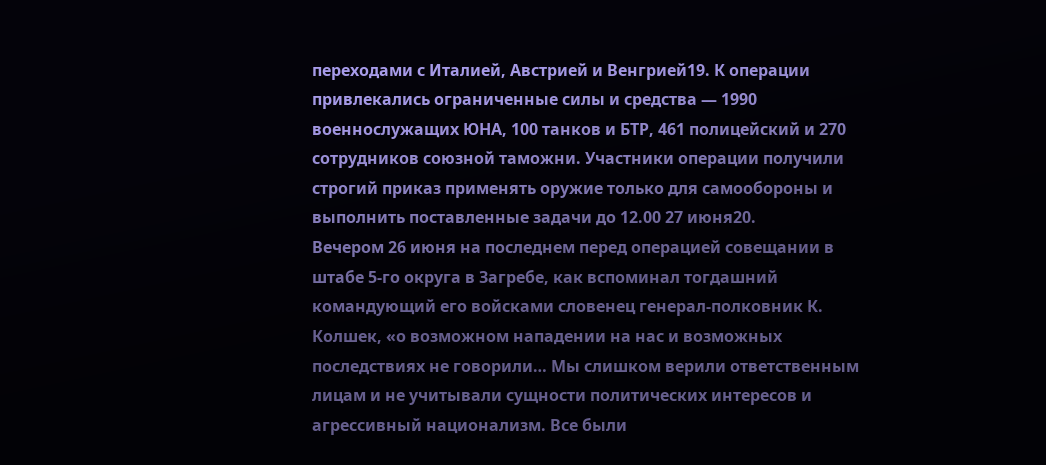переходами с Италией, Австрией и Венгрией19. К операции привлекались ограниченные силы и средства — 1990 военнослужащих ЮНА, 100 танков и БТР, 461 полицейский и 270 сотрудников союзной таможни. Участники операции получили строгий приказ применять оружие только для самообороны и выполнить поставленные задачи до 12.00 27 июня20.
Вечером 26 июня на последнем перед операцией совещании в штабе 5-го округа в Загребе, как вспоминал тогдашний командующий его войсками словенец генерал-полковник К. Колшек, «о возможном нападении на нас и возможных последствиях не говорили… Мы слишком верили ответственным лицам и не учитывали сущности политических интересов и агрессивный национализм. Все были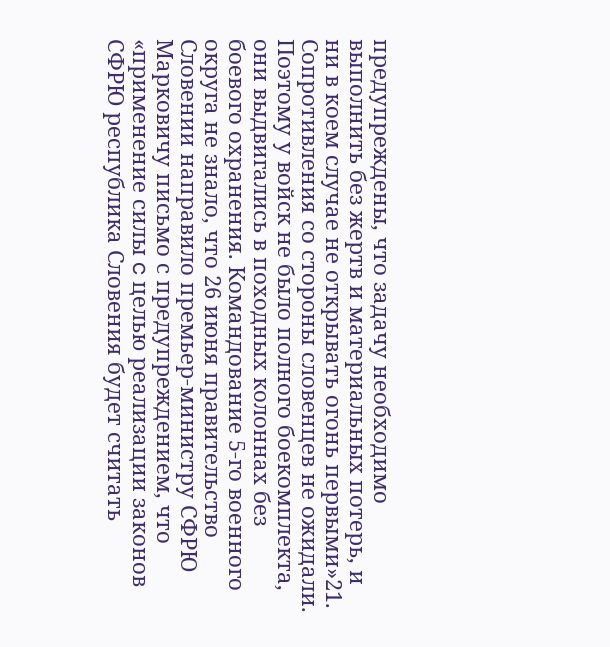предупреждены, что задачу необходимо выполнить без жертв и материальных потерь, и ни в коем случае не открывать огонь первыми»21. Сопротивления со стороны словенцев не ожидали. Поэтому у войск не было полного боекомплекта, они выдвигались в походных колоннах без боевого охранения. Командование 5-го военного округа не знало, что 26 июня правительство Словении направило премьер-министру СФРЮ Марковичу письмо с предупреждением, что «применение силы c целью реализации законов СФРЮ республика Словения будет считать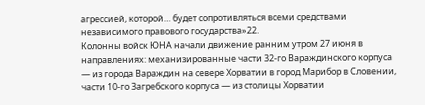агрессией, которой… будет сопротивляться всеми средствами независимого правового государства»22.
Колонны войск ЮНА начали движение ранним утром 27 июня в направлениях: механизированные части 32-го Вараждинского корпуса — из города Вараждин на севере Хорватии в город Марибор в Словении, части 10-го Загребского корпуса — из столицы Хорватии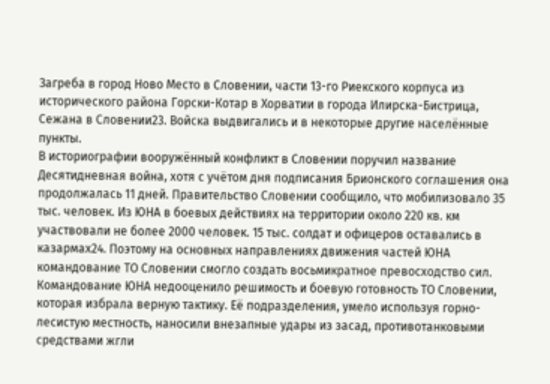Загреба в город Ново Место в Словении, части 13-го Риекского корпуса из исторического района Горски-Котар в Хорватии в города Илирска-Бистрица, Сежана в Словении23. Войска выдвигались и в некоторые другие населённые пункты.
В историографии вооружённый конфликт в Словении поручил название Десятидневная война, хотя с учётом дня подписания Брионского соглашения она продолжалась 11 дней. Правительство Словении сообщило, что мобилизовало 35 тыс. человек. Из ЮНА в боевых действиях на территории около 220 кв. км участвовали не более 2000 человек. 15 тыс. солдат и офицеров оставались в казармах24. Поэтому на основных направлениях движения частей ЮНА командование ТО Словении смогло создать восьмикратное превосходство сил.
Командование ЮНА недооценило решимость и боевую готовность ТО Словении, которая избрала верную тактику. Её подразделения, умело используя горно-лесистую местность, наносили внезапные удары из засад, противотанковыми средствами жгли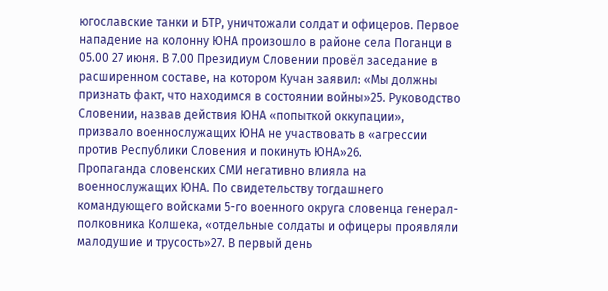югославские танки и БТР, уничтожали солдат и офицеров. Первое нападение на колонну ЮНА произошло в районе села Поганци в 05.00 27 июня. В 7.00 Президиум Словении провёл заседание в расширенном составе, на котором Кучан заявил: «Мы должны признать факт, что находимся в состоянии войны»25. Руководство Словении, назвав действия ЮНА «попыткой оккупации», призвало военнослужащих ЮНА не участвовать в «агрессии против Республики Словения и покинуть ЮНА»26.
Пропаганда словенских СМИ негативно влияла на военнослужащих ЮНА. По свидетельству тогдашнего командующего войсками 5-го военного округа словенца генерал-полковника Колшека, «отдельные солдаты и офицеры проявляли малодушие и трусость»27. В первый день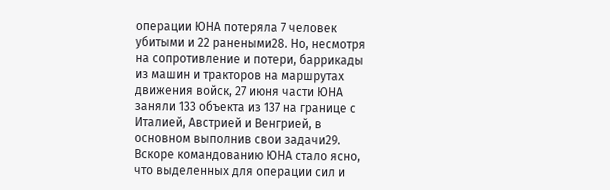операции ЮНА потеряла 7 человек убитыми и 22 ранеными28. Но, несмотря на сопротивление и потери, баррикады из машин и тракторов на маршрутах движения войск, 27 июня части ЮНА заняли 133 объекта из 137 на границе с Италией, Австрией и Венгрией, в основном выполнив свои задачи29.
Вскоре командованию ЮНА стало ясно, что выделенных для операции сил и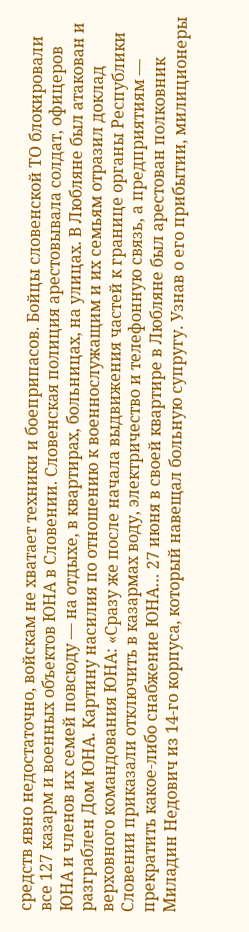средств явно недостаточно, войскам не хватает техники и боеприпасов. Бойцы словенской ТО блокировали все 127 казарм и военных объектов ЮНА в Словении. Словенская полиция арестовывала солдат, офицеров ЮНА и членов их семей повсюду — на отдыхе, в квартирах, больницах, на улицах. В Любляне был атакован и разграблен Дом ЮНА. Картину насилия по отношению к военнослужащим и их семьям отразил доклад верховного командования ЮНА: «Сразу же после начала выдвижения частей к границе органы Республики Словении приказали отключить в казармах воду, электричество и телефонную связь, а предприятиям — прекратить какое-либо снабжение ЮНА… 27 июня в своей квартире в Любляне был арестован полковник Миладин Недович из 14-го корпуса, который навещал больную супругу. Узнав о его прибытии, милиционеры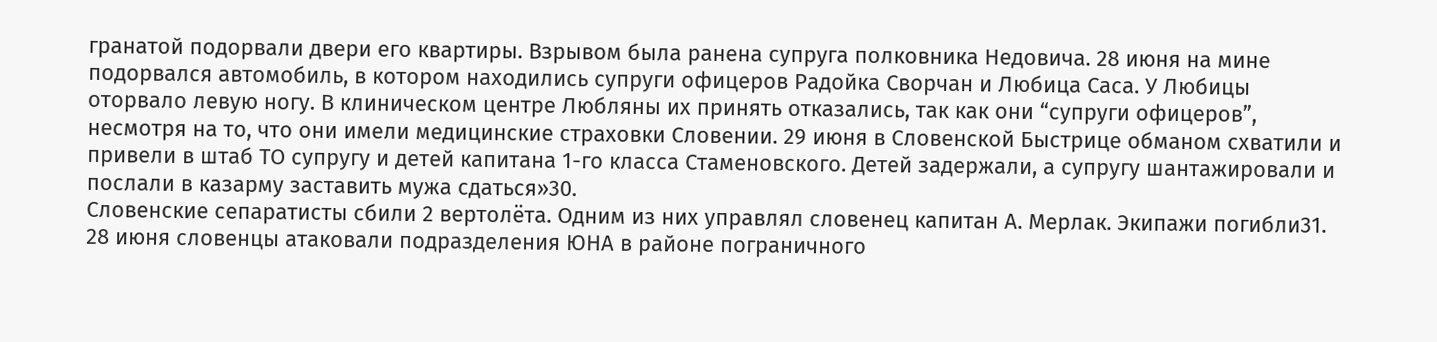гранатой подорвали двери его квартиры. Взрывом была ранена супруга полковника Недовича. 28 июня на мине подорвался автомобиль, в котором находились супруги офицеров Радойка Сворчан и Любица Саса. У Любицы оторвало левую ногу. В клиническом центре Любляны их принять отказались, так как они “супруги офицеров”, несмотря на то, что они имели медицинские страховки Словении. 29 июня в Словенской Быстрице обманом схватили и привели в штаб ТО супругу и детей капитана 1-го класса Стаменовского. Детей задержали, а супругу шантажировали и послали в казарму заставить мужа сдаться»30.
Cловенские сепаратисты сбили 2 вертолёта. Одним из них управлял словенец капитан А. Мерлак. Экипажи погибли31.
28 июня словенцы атаковали подразделения ЮНА в районе пограничного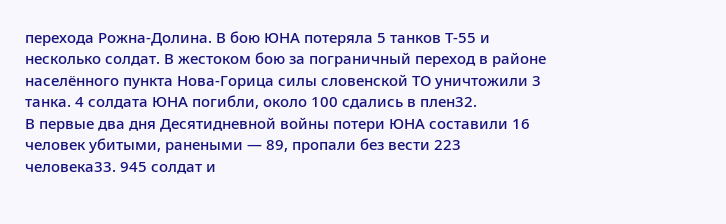перехода Рожна-Долина. В бою ЮНА потеряла 5 танков Т-55 и несколько солдат. В жестоком бою за пограничный переход в районе населённого пункта Нова-Горица силы словенской ТО уничтожили 3 танка. 4 солдата ЮНА погибли, около 100 сдались в плен32.
В первые два дня Десятидневной войны потери ЮНА составили 16 человек убитыми, ранеными — 89, пропали без вести 223 человека33. 945 солдат и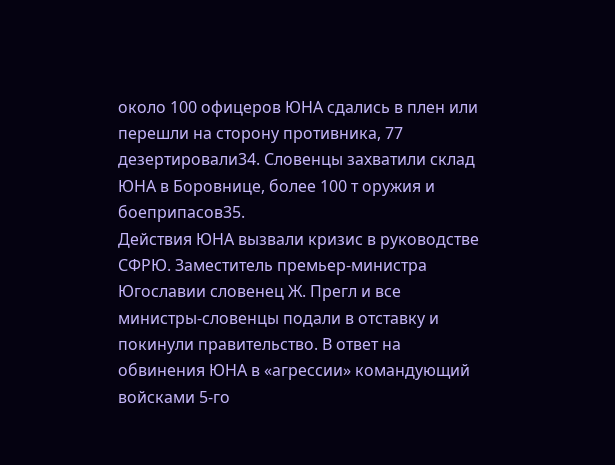около 100 офицеров ЮНА сдались в плен или перешли на сторону противника, 77 дезертировали34. Словенцы захватили склад ЮНА в Боровнице, более 100 т оружия и боеприпасов35.
Действия ЮНА вызвали кризис в руководстве СФРЮ. Заместитель премьер-министра Югославии словенец Ж. Прегл и все министры-словенцы подали в отставку и покинули правительство. В ответ на обвинения ЮНА в «агрессии» командующий войсками 5-го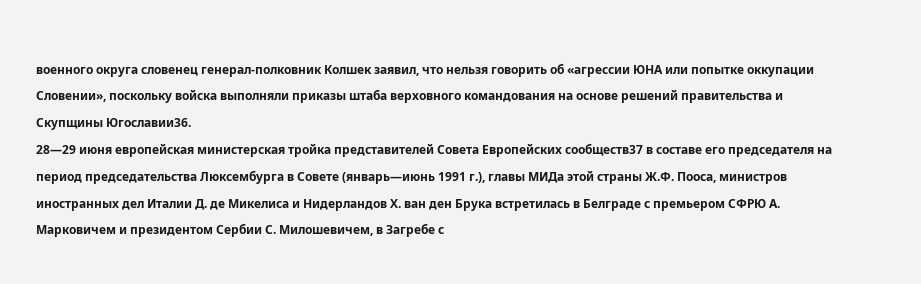военного округа словенец генерал-полковник Колшек заявил, что нельзя говорить об «агрессии ЮНА или попытке оккупации Словении», поскольку войска выполняли приказы штаба верховного командования на основе решений правительства и Скупщины Югославии36.
28—29 июня европейская министерская тройка представителей Совета Европейских сообществ37 в составе его председателя на период председательства Люксембурга в Совете (январь—июнь 1991 г.), главы МИДа этой страны Ж.Ф. Пооса, министров иностранных дел Италии Д. де Микелиса и Нидерландов Х. ван ден Брука встретилась в Белграде с премьером СФРЮ А. Марковичем и президентом Сербии С. Милошевичем, в Загребе с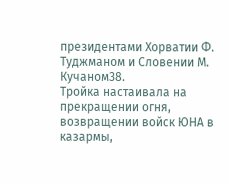президентами Хорватии Ф. Туджманом и Словении М. Кучаном38.
Тройка настаивала на прекращении огня, возвращении войск ЮНА в казармы,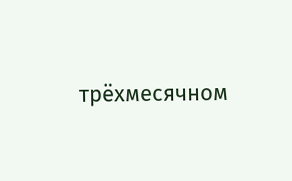трёхмесячном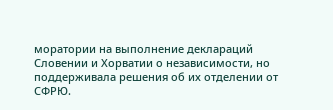моратории на выполнение деклараций Словении и Хорватии о независимости, но поддерживала решения об их отделении от СФРЮ.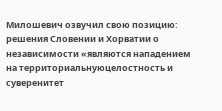Милошевич озвучил свою позицию: решения Словении и Хорватии о независимости «являются нападением на территориальнуюцелостность и суверенитет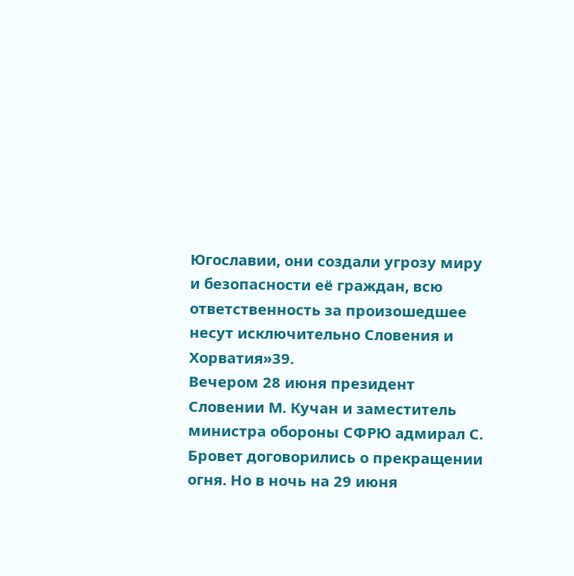Югославии, они создали угрозу миру и безопасности её граждан, всю ответственность за произошедшее несут исключительно Словения и Хорватия»39.
Вечером 28 июня президент Словении М. Кучан и заместитель министра обороны СФРЮ адмирал С. Бровет договорились о прекращении огня. Но в ночь на 29 июня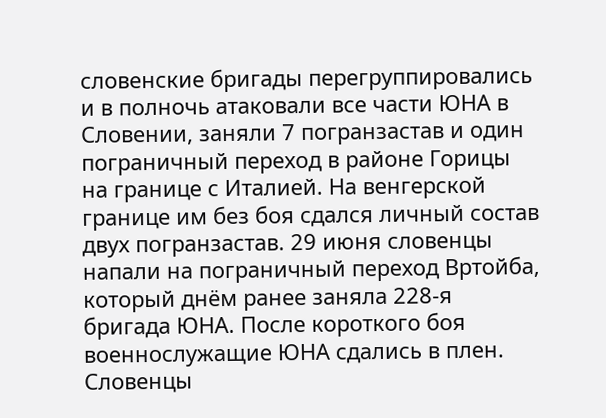словенские бригады перегруппировались и в полночь атаковали все части ЮНА в Словении, заняли 7 погранзастав и один пограничный переход в районе Горицы на границе с Италией. На венгерской границе им без боя сдался личный состав двух погранзастав. 29 июня словенцы напали на пограничный переход Вртойба, который днём ранее заняла 228-я бригада ЮНА. После короткого боя военнослужащие ЮНА сдались в плен. Словенцы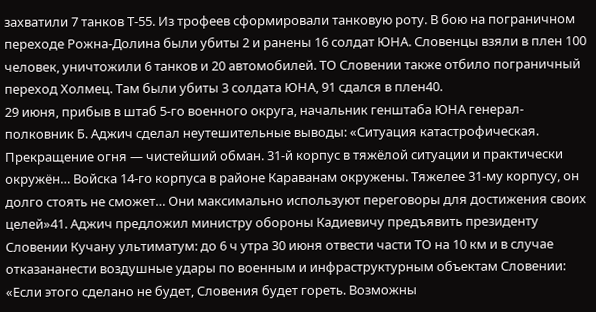захватили 7 танков Т-55. Из трофеев сформировали танковую роту. В бою на пограничном переходе Рожна-Долина были убиты 2 и ранены 16 солдат ЮНА. Словенцы взяли в плен 100 человек, уничтожили 6 танков и 20 автомобилей. ТО Словении также отбило пограничный переход Холмец. Там были убиты 3 солдата ЮНА, 91 сдался в плен40.
29 июня, прибыв в штаб 5-го военного округа, начальник генштаба ЮНА генерал-полковник Б. Аджич сделал неутешительные выводы: «Ситуация катастрофическая. Прекращение огня — чистейший обман. 31-й корпус в тяжёлой ситуации и практически окружён… Войска 14-го корпуса в районе Караванам окружены. Тяжелее 31-му корпусу, он долго стоять не сможет… Они максимально используют переговоры для достижения своих целей»41. Аджич предложил министру обороны Кадиевичу предъявить президенту Словении Кучану ультиматум: до 6 ч утра 30 июня отвести части ТО на 10 км и в случае отказананести воздушные удары по военным и инфраструктурным объектам Словении: «Если этого сделано не будет, Словения будет гореть. Возможны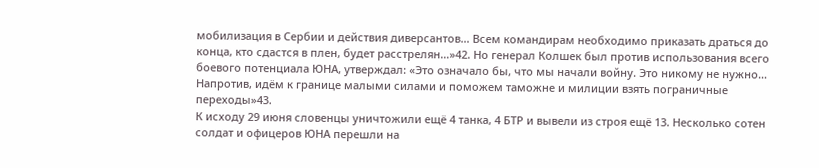мобилизация в Сербии и действия диверсантов… Всем командирам необходимо приказать драться до конца, кто сдастся в плен, будет расстрелян…»42. Но генерал Колшек был против использования всего боевого потенциала ЮНА, утверждал: «Это означало бы, что мы начали войну. Это никому не нужно… Напротив, идём к границе малыми силами и поможем таможне и милиции взять пограничные переходы»43.
К исходу 29 июня словенцы уничтожили ещё 4 танка, 4 БТР и вывели из строя ещё 13. Несколько сотен солдат и офицеров ЮНА перешли на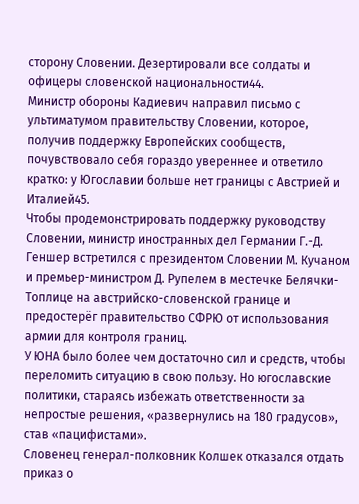сторону Словении. Дезертировали все солдаты и офицеры словенской национальности44.
Министр обороны Кадиевич направил письмо с ультиматумом правительству Словении, которое, получив поддержку Европейских сообществ, почувствовало себя гораздо увереннее и ответило кратко: у Югославии больше нет границы с Австрией и Италией45.
Чтобы продемонстрировать поддержку руководству Словении, министр иностранных дел Германии Г.-Д. Геншер встретился с президентом Словении М. Кучаном и премьер-министром Д. Рупелем в местечке Белячки-Топлице на австрийско-словенской границе и предостерёг правительство СФРЮ от использования армии для контроля границ.
У ЮНА было более чем достаточно сил и средств, чтобы переломить ситуацию в свою пользу. Но югославские политики, стараясь избежать ответственности за непростые решения, «развернулись на 180 градусов», став «пацифистами».
Словенец генерал-полковник Колшек отказался отдать приказ о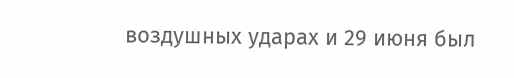воздушных ударах и 29 июня был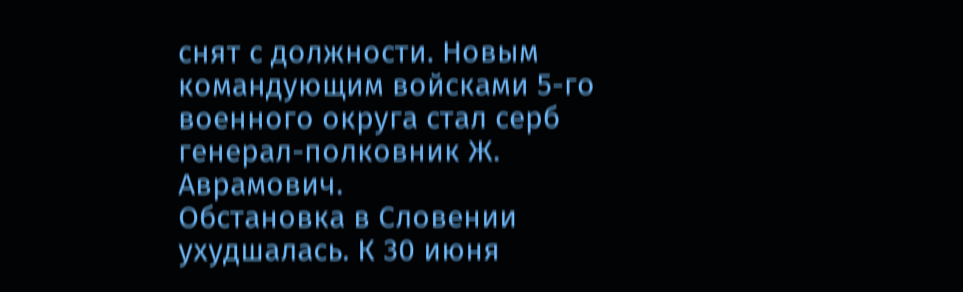снят с должности. Новым командующим войсками 5-го военного округа стал серб генерал-полковник Ж. Аврамович.
Обстановка в Словении ухудшалась. К 30 июня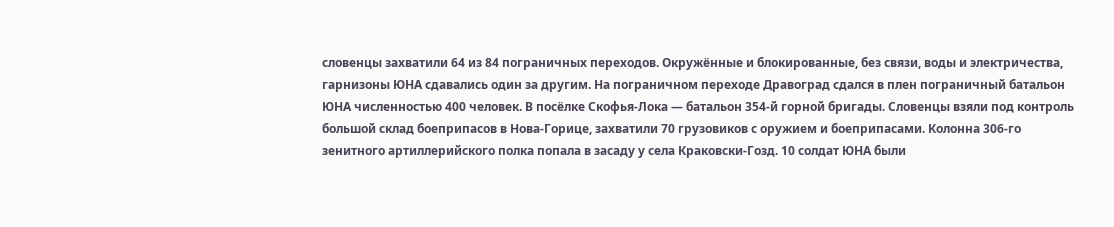словенцы захватили 64 из 84 пограничных переходов. Окружённые и блокированные, без связи, воды и электричества, гарнизоны ЮНА сдавались один за другим. На пограничном переходе Дравоград сдался в плен пограничный батальон ЮНА численностью 400 человек. В посёлке Скофья-Лока — батальон 354-й горной бригады. Словенцы взяли под контроль большой склад боеприпасов в Нова-Горице, захватили 70 грузовиков с оружием и боеприпасами. Колонна 306-го зенитного артиллерийского полка попала в засаду у села Краковски-Гозд. 10 солдат ЮНА были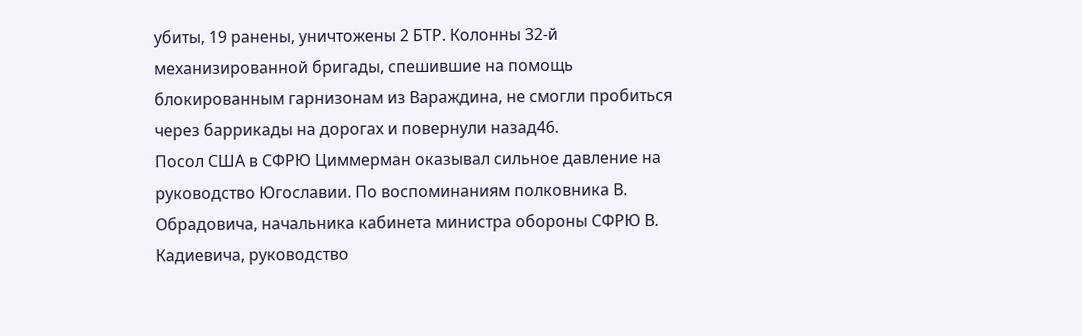убиты, 19 ранены, уничтожены 2 БТР. Колонны 32-й механизированной бригады, спешившие на помощь блокированным гарнизонам из Вараждина, не смогли пробиться через баррикады на дорогах и повернули назад46.
Посол США в СФРЮ Циммерман оказывал сильное давление на руководство Югославии. По воспоминаниям полковника В. Обрадовича, начальника кабинета министра обороны СФРЮ В. Кадиевича, руководство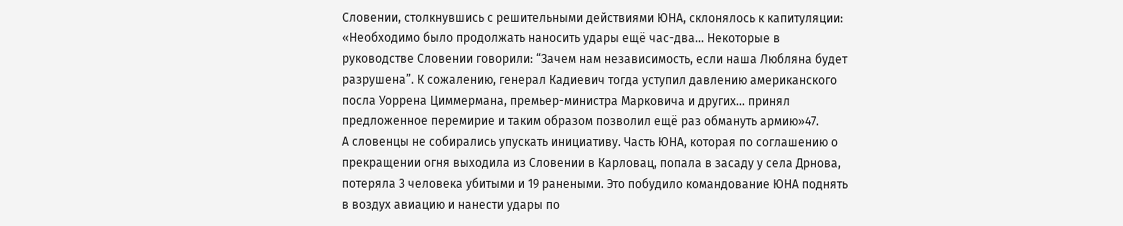Словении, столкнувшись с решительными действиями ЮНА, склонялось к капитуляции: «Необходимо было продолжать наносить удары ещё час-два… Некоторые в руководстве Словении говорили: “Зачем нам независимость, если наша Любляна будет разрушена”. К сожалению, генерал Кадиевич тогда уступил давлению американского посла Уоррена Циммермана, премьер-министра Марковича и других… принял предложенное перемирие и таким образом позволил ещё раз обмануть армию»47.
А словенцы не собирались упускать инициативу. Часть ЮНА, которая по соглашению о прекращении огня выходила из Словении в Карловац, попала в засаду у села Дрнова, потеряла 3 человека убитыми и 19 ранеными. Это побудило командование ЮНА поднять в воздух авиацию и нанести удары по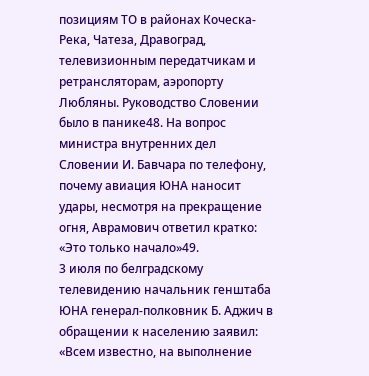позициям ТО в районах Коческа-Река, Чатеза, Дравоград, телевизионным передатчикам и ретрансляторам, аэропорту Любляны. Руководство Словении было в панике48. На вопрос министра внутренних дел Словении И. Бавчара по телефону, почему авиация ЮНА наносит удары, несмотря на прекращение огня, Аврамович ответил кратко: «Это только начало»49.
3 июля по белградскому телевидению начальник генштаба ЮНА генерал-полковник Б. Аджич в обращении к населению заявил: «Всем известно, на выполнение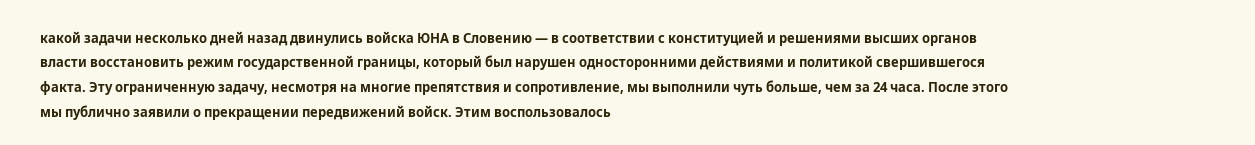какой задачи несколько дней назад двинулись войска ЮНА в Словению — в соответствии с конституцией и решениями высших органов власти восстановить режим государственной границы, который был нарушен односторонними действиями и политикой свершившегося факта. Эту ограниченную задачу, несмотря на многие препятствия и сопротивление, мы выполнили чуть больше, чем за 24 часа. После этого мы публично заявили о прекращении передвижений войск. Этим воспользовалось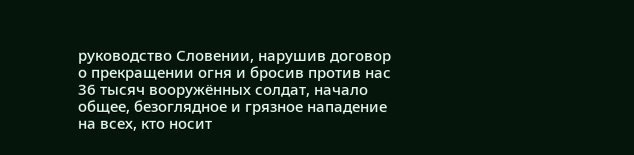руководство Словении, нарушив договор о прекращении огня и бросив против нас 36 тысяч вооружённых солдат, начало общее, безоглядное и грязное нападение на всех, кто носит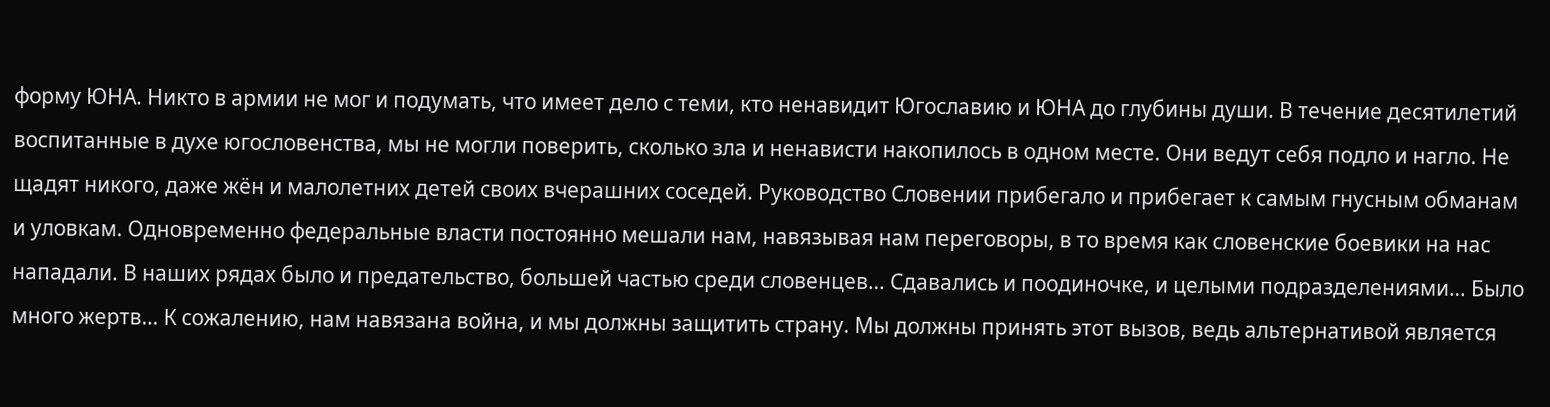форму ЮНА. Никто в армии не мог и подумать, что имеет дело с теми, кто ненавидит Югославию и ЮНА до глубины души. В течение десятилетий воспитанные в духе югословенства, мы не могли поверить, сколько зла и ненависти накопилось в одном месте. Они ведут себя подло и нагло. Не щадят никого, даже жён и малолетних детей своих вчерашних соседей. Руководство Словении прибегало и прибегает к самым гнусным обманам и уловкам. Одновременно федеральные власти постоянно мешали нам, навязывая нам переговоры, в то время как словенские боевики на нас нападали. В наших рядах было и предательство, большей частью среди словенцев… Сдавались и поодиночке, и целыми подразделениями… Было много жертв… К сожалению, нам навязана война, и мы должны защитить страну. Мы должны принять этот вызов, ведь альтернативой является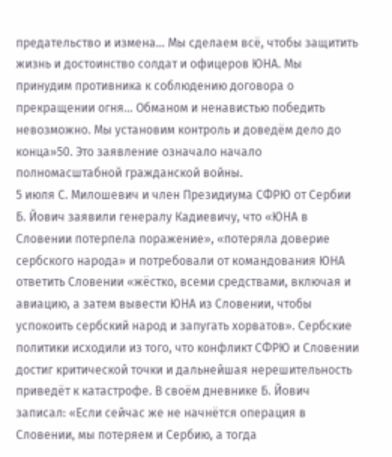предательство и измена… Мы сделаем всё, чтобы защитить жизнь и достоинство солдат и офицеров ЮНА. Мы принудим противника к соблюдению договора о прекращении огня… Обманом и ненавистью победить невозможно. Мы установим контроль и доведём дело до конца»50. Это заявление означало начало полномасштабной гражданской войны.
5 июля С. Милошевич и член Президиума СФРЮ от Сербии Б. Йович заявили генералу Кадиевичу, что «ЮНА в Словении потерпела поражение», «потеряла доверие сербского народа» и потребовали от командования ЮНА ответить Словении «жёстко, всеми средствами, включая и авиацию, а затем вывести ЮНА из Словении, чтобы успокоить сербский народ и запугать хорватов». Сербские политики исходили из того, что конфликт СФРЮ и Словении достиг критической точки и дальнейшая нерешительность приведёт к катастрофе. В своём дневнике Б. Йович записал: «Если сейчас же не начнётся операция в Словении, мы потеряем и Сербию, а тогда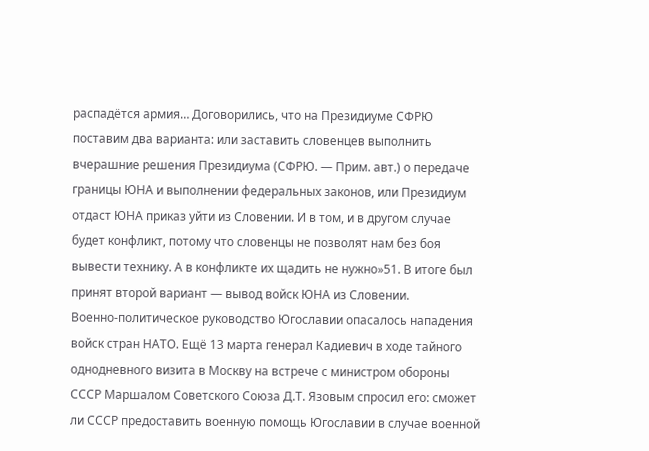распадётся армия… Договорились, что на Президиуме СФРЮ поставим два варианта: или заставить словенцев выполнить вчерашние решения Президиума (СФРЮ. — Прим. авт.) о передаче границы ЮНА и выполнении федеральных законов, или Президиум отдаст ЮНА приказ уйти из Словении. И в том, и в другом случае будет конфликт, потому что словенцы не позволят нам без боя вывести технику. А в конфликте их щадить не нужно»51. В итоге был принят второй вариант — вывод войск ЮНА из Словении.
Военно-политическое руководство Югославии опасалось нападения войск стран НАТО. Ещё 13 марта генерал Кадиевич в ходе тайного однодневного визита в Москву на встрече с министром обороны СССР Маршалом Советского Союза Д.Т. Язовым спросил его: сможет ли СССР предоставить военную помощь Югославии в случае военной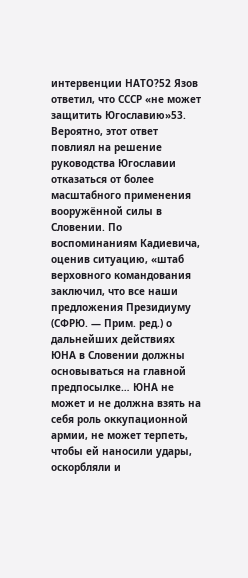интервенции НАТО?52 Язов ответил, что СССР «не может защитить Югославию»53. Вероятно, этот ответ повлиял на решение руководства Югославии отказаться от более масштабного применения вооружённой силы в Словении. По воспоминаниям Кадиевича, оценив ситуацию, «штаб верховного командования заключил, что все наши предложения Президиуму (СФРЮ. — Прим. ред.) о дальнейших действиях ЮНА в Словении должны основываться на главной предпосылке… ЮНА не может и не должна взять на себя роль оккупационной армии, не может терпеть, чтобы ей наносили удары, оскорбляли и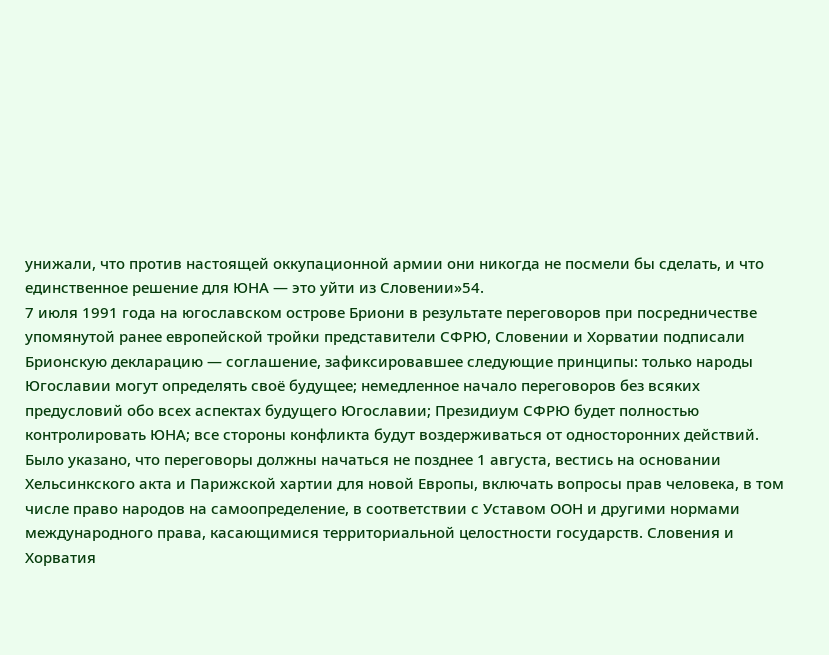унижали, что против настоящей оккупационной армии они никогда не посмели бы сделать, и что единственное решение для ЮНА — это уйти из Словении»54.
7 июля 1991 года на югославском острове Бриони в результате переговоров при посредничестве упомянутой ранее европейской тройки представители СФРЮ, Словении и Хорватии подписали Брионскую декларацию — соглашение, зафиксировавшее следующие принципы: только народы Югославии могут определять своё будущее; немедленное начало переговоров без всяких предусловий обо всех аспектах будущего Югославии; Президиум СФРЮ будет полностью контролировать ЮНА; все стороны конфликта будут воздерживаться от односторонних действий. Было указано, что переговоры должны начаться не позднее 1 августа, вестись на основании Хельсинкского акта и Парижской хартии для новой Европы, включать вопросы прав человека, в том числе право народов на самоопределение, в соответствии с Уставом ООН и другими нормами международного права, касающимися территориальной целостности государств. Словения и Хорватия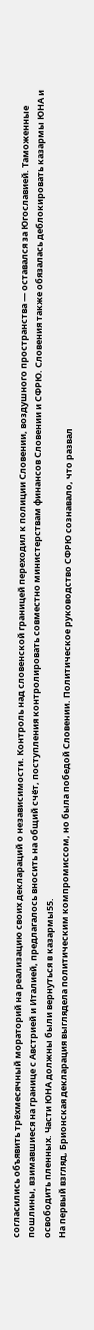согласились объявить трёхмесячный мораторий на реализацию своих деклараций о независимости. Контроль над словенской границей переходил к полиции Словении, воздушного пространства — оставался за Югославией. Таможенные пошлины, взимавшиеся на границе с Австрией и Италией, предлагалось вносить на общий счёт, поступления контролировать совместно министерствам финансов Словении и СФРЮ. Словения также обязалась деблокировать казармы ЮНА и освободить пленных. Части ЮНА должны были вернуться в казармы55.
На первый взгляд, Брионская декларация выглядела политическим компромиссом, но была победой Словении. Политическое руководство СФРЮ сознавало, что развал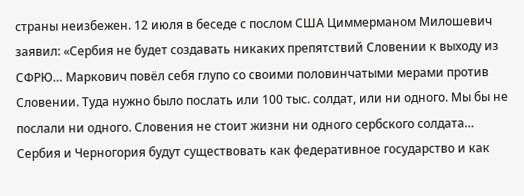страны неизбежен. 12 июля в беседе с послом США Циммерманом Милошевич заявил: «Сербия не будет создавать никаких препятствий Словении к выходу из СФРЮ… Маркович повёл себя глупо со своими половинчатыми мерами против Словении. Туда нужно было послать или 100 тыс. солдат, или ни одного. Мы бы не послали ни одного. Словения не стоит жизни ни одного сербского солдата… Сербия и Черногория будут существовать как федеративное государство и как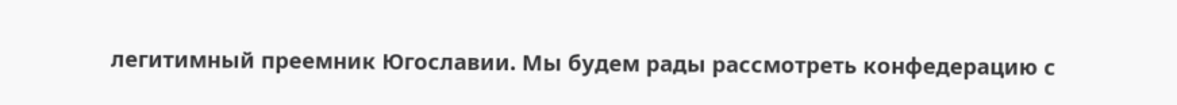легитимный преемник Югославии. Мы будем рады рассмотреть конфедерацию с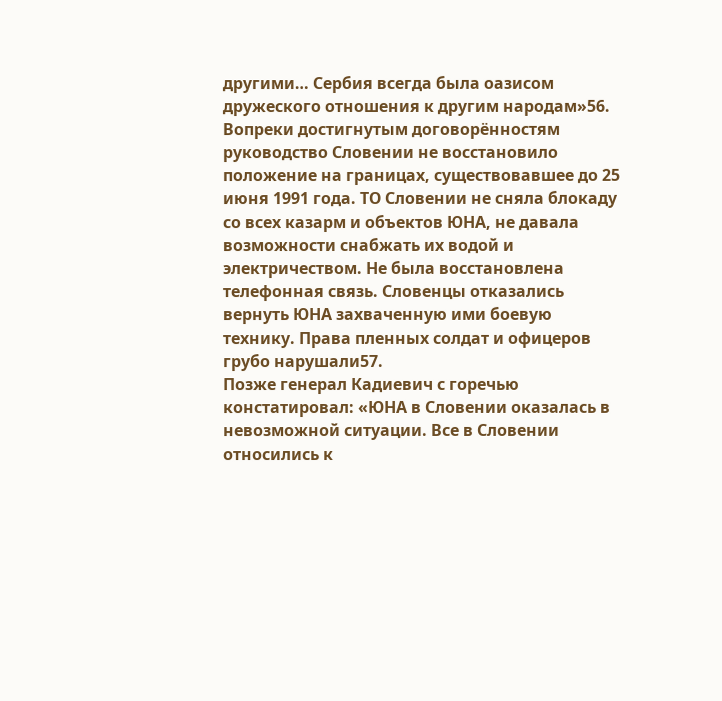другими… Сербия всегда была оазисом дружеского отношения к другим народам»56.
Вопреки достигнутым договорённостям руководство Словении не восстановило положение на границах, существовавшее до 25 июня 1991 года. ТО Словении не сняла блокаду со всех казарм и объектов ЮНА, не давала возможности снабжать их водой и электричеством. Не была восстановлена телефонная связь. Словенцы отказались вернуть ЮНА захваченную ими боевую технику. Права пленных солдат и офицеров грубо нарушали57.
Позже генерал Кадиевич с горечью констатировал: «ЮНА в Словении оказалась в невозможной ситуации. Все в Словении относились к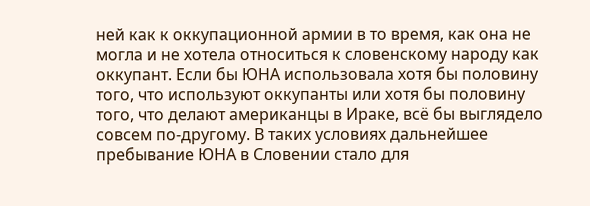ней как к оккупационной армии в то время, как она не могла и не хотела относиться к словенскому народу как оккупант. Если бы ЮНА использовала хотя бы половину того, что используют оккупанты или хотя бы половину того, что делают американцы в Ираке, всё бы выглядело совсем по-другому. В таких условиях дальнейшее пребывание ЮНА в Словении стало для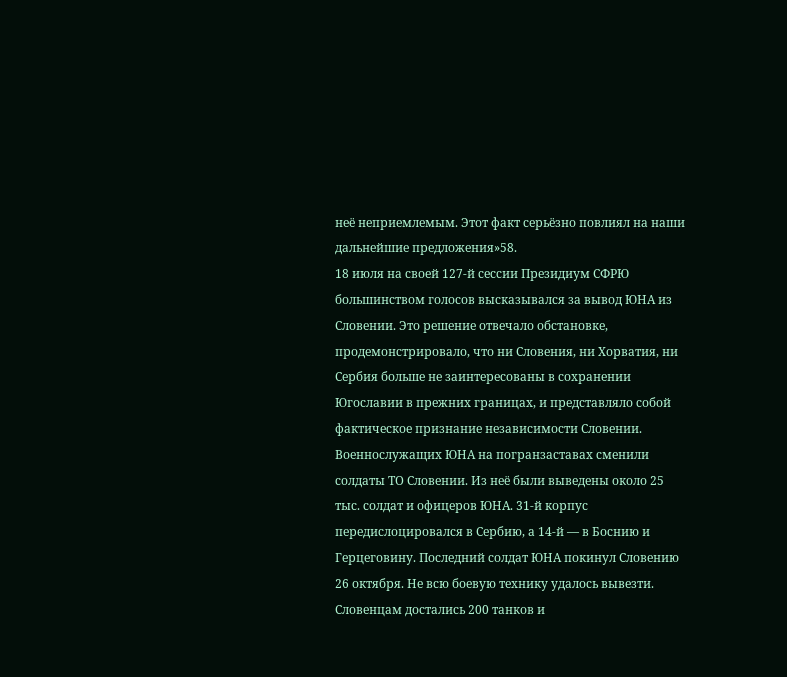неё неприемлемым. Этот факт серьёзно повлиял на наши дальнейшие предложения»58.
18 июля на своей 127-й сессии Президиум СФРЮ большинством голосов высказывался за вывод ЮНА из Словении. Это решение отвечало обстановке, продемонстрировало, что ни Словения, ни Хорватия, ни Сербия больше не заинтересованы в сохранении Югославии в прежних границах, и представляло собой фактическое признание независимости Словении. Военнослужащих ЮНА на погранзаставах сменили солдаты ТО Словении. Из неё были выведены около 25 тыс. солдат и офицеров ЮНА. 31-й корпус передислоцировался в Сербию, а 14-й — в Боснию и Герцеговину. Последний солдат ЮНА покинул Словению 26 октября. Не всю боевую технику удалось вывезти. Словенцам достались 200 танков и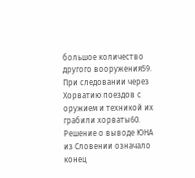большое количество другого вооружения59. При следовании через Хорватию поездов с оружием и техникой их грабили хорваты60.
Решение о выводе ЮНА из Словении означало конец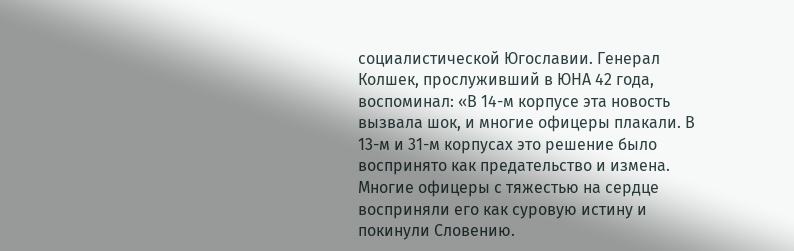социалистической Югославии. Генерал Колшек, прослуживший в ЮНА 42 года, воспоминал: «В 14-м корпусе эта новость вызвала шок, и многие офицеры плакали. В 13-м и 31-м корпусах это решение было воспринято как предательство и измена. Многие офицеры с тяжестью на сердце восприняли его как суровую истину и покинули Словению.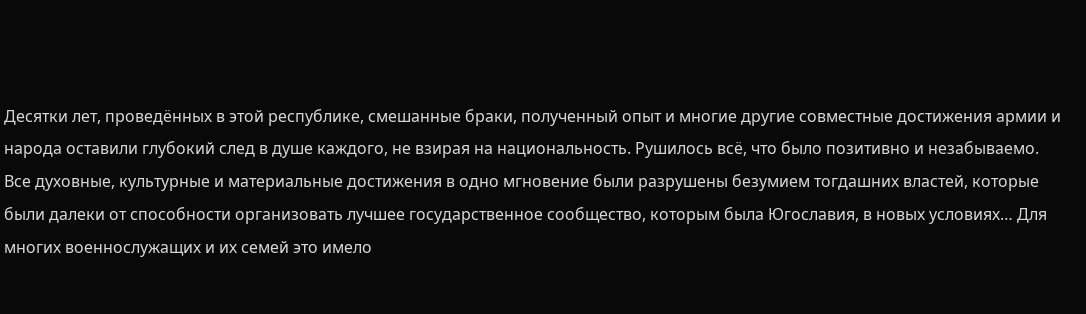Десятки лет, проведённых в этой республике, смешанные браки, полученный опыт и многие другие совместные достижения армии и народа оставили глубокий след в душе каждого, не взирая на национальность. Рушилось всё, что было позитивно и незабываемо. Все духовные, культурные и материальные достижения в одно мгновение были разрушены безумием тогдашних властей, которые были далеки от способности организовать лучшее государственное сообщество, которым была Югославия, в новых условиях… Для многих военнослужащих и их семей это имело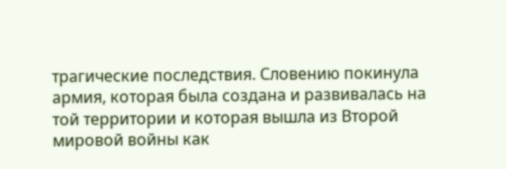трагические последствия. Словению покинула армия, которая была создана и развивалась на той территории и которая вышла из Второй мировой войны как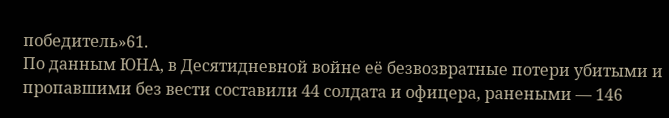победитель»61.
По данным ЮНА, в Десятидневной войне её безвозвратные потери убитыми и пропавшими без вести составили 44 солдата и офицера, ранеными — 146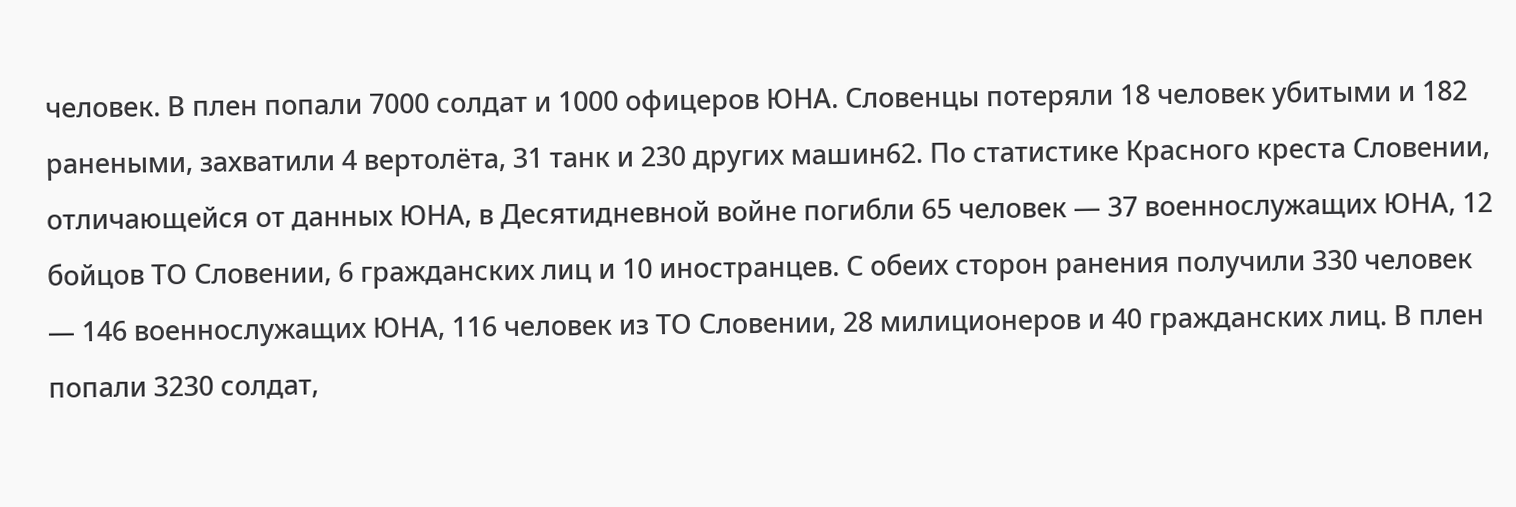человек. В плен попали 7000 солдат и 1000 офицеров ЮНА. Словенцы потеряли 18 человек убитыми и 182 ранеными, захватили 4 вертолёта, 31 танк и 230 других машин62. По статистике Красного креста Словении, отличающейся от данных ЮНА, в Десятидневной войне погибли 65 человек — 37 военнослужащих ЮНА, 12 бойцов ТО Словении, 6 гражданских лиц и 10 иностранцев. С обеих сторон ранения получили 330 человек — 146 военнослужащих ЮНА, 116 человек из ТО Словении, 28 милиционеров и 40 гражданских лиц. В плен попали 3230 солдат,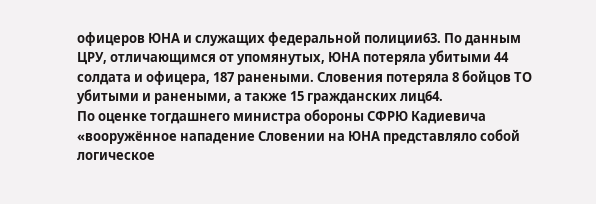офицеров ЮНА и служащих федеральной полиции63. По данным ЦРУ, отличающимся от упомянутых, ЮНА потеряла убитыми 44 солдата и офицера, 187 ранеными. Словения потеряла 8 бойцов ТО убитыми и ранеными, а также 15 гражданских лиц64.
По оценке тогдашнего министра обороны СФРЮ Кадиевича «вооружённое нападение Словении на ЮНА представляло собой логическое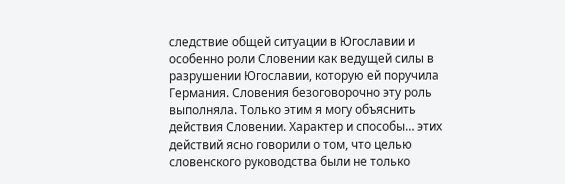следствие общей ситуации в Югославии и особенно роли Словении как ведущей силы в разрушении Югославии, которую ей поручила Германия. Словения безоговорочно эту роль выполняла. Только этим я могу объяснить действия Словении. Характер и способы… этих действий ясно говорили о том, что целью словенского руководства были не только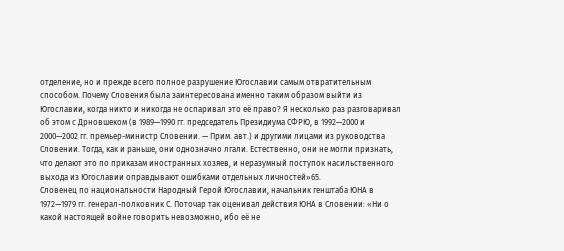отделение, но и прежде всего полное разрушение Югославии самым отвратительным способом. Почему Словения была заинтересована именно таким образом выйти из Югославии, когда никто и никогда не оспаривал это её право? Я несколько раз разговаривал об этом с Дрновшеком (в 1989—1990 гг. председатель Президиума СФРЮ, в 1992—2000 и 2000—2002 гг. премьер-министр Словении. — Прим. авт.) и другими лицами из руководства Словении. Тогда, как и раньше, они однозначно лгали. Естественно, они не могли признать, что делают это по приказам иностранных хозяев, и неразумный поступок насильственного выхода из Югославии оправдывают ошибками отдельных личностей»65.
Словенец по национальности Народный Герой Югославии, начальник генштаба ЮНА в 1972—1979 гг. генерал-полковник С. Поточар так оценивал действия ЮНА в Словении: «Ни о какой настоящей войне говорить невозможно, ибо её не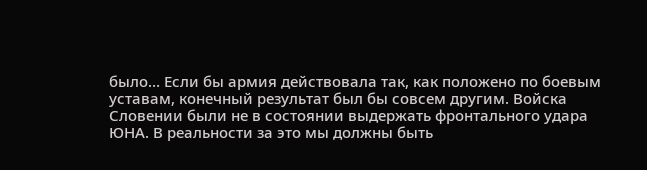было… Если бы армия действовала так, как положено по боевым уставам, конечный результат был бы совсем другим. Войска Словении были не в состоянии выдержать фронтального удара ЮНА. В реальности за это мы должны быть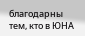благодарны тем, кто в ЮНА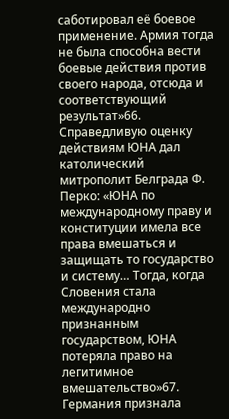саботировал её боевое применение. Армия тогда не была способна вести боевые действия против своего народа, отсюда и соответствующий результат»66.
Справедливую оценку действиям ЮНА дал католический митрополит Белграда Ф. Перко: «ЮНА по международному праву и конституции имела все права вмешаться и защищать то государство и систему… Тогда, когда Словения стала международно признанным государством, ЮНА потеряла право на легитимное вмешательство»67.
Германия признала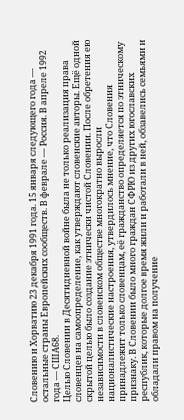Словению и Хорватию 23 декабря 1991 года. 15 января следующего года — остальные страны Европейских сообществ. В феврале — Россия. В апреле 1992 года — США68.
Целью Словении в Десятидневной войне была не только реализация права словенцев на самоопределение, как утверждают словенские авторы. Ещё одной скрытой целью было создание этнически чистой Словении. После обретения ею независимости в словенском обществе многократно выросли националистические настроения, утвердилось мнение, что Словения принадлежит только словенцам, её гражданство определяется по этническому признаку. В Словении было много граждан СФРЮ из других югославских республик, которые долгое время жили и работали в ней, обзавелись семьями и обладали правом на получение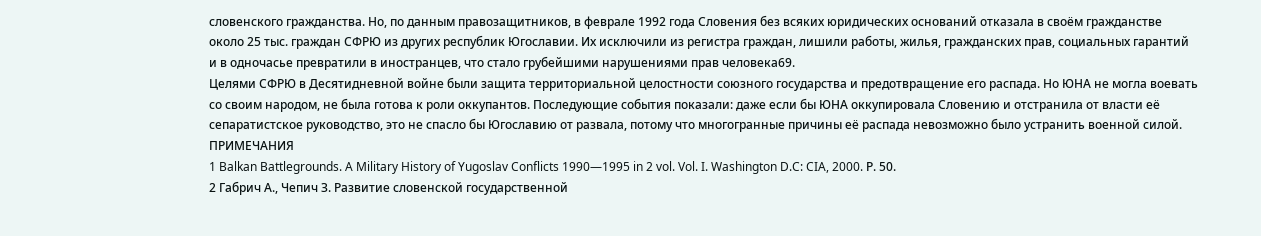словенского гражданства. Но, по данным правозащитников, в феврале 1992 года Словения без всяких юридических оснований отказала в своём гражданстве около 25 тыс. граждан СФРЮ из других республик Югославии. Их исключили из регистра граждан, лишили работы, жилья, гражданских прав, социальных гарантий и в одночасье превратили в иностранцев, что стало грубейшими нарушениями прав человека69.
Целями СФРЮ в Десятидневной войне были защита территориальной целостности союзного государства и предотвращение его распада. Но ЮНА не могла воевать со своим народом, не была готова к роли оккупантов. Последующие события показали: даже если бы ЮНА оккупировала Словению и отстранила от власти её сепаратистское руководство, это не спасло бы Югославию от развала, потому что многогранные причины её распада невозможно было устранить военной силой.
ПРИМЕЧАНИЯ
1 Balkan Battlegrounds. A Military History of Yugoslav Conflicts 1990—1995 in 2 vol. Vol. I. Washington D.C: CIA, 2000. Р. 50.
2 Габрич А., Чепич З. Развитие словенской государственной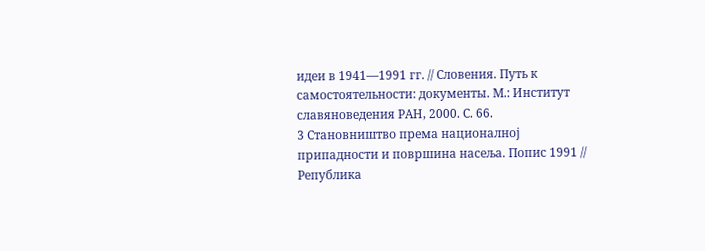идеи в 1941—1991 гг. // Словения. Путь к самостоятельности: документы. М.: Институт славяноведения РАН, 2000. С. 66.
3 Становништво према националној припадности и површина насеља. Попис 1991 // Република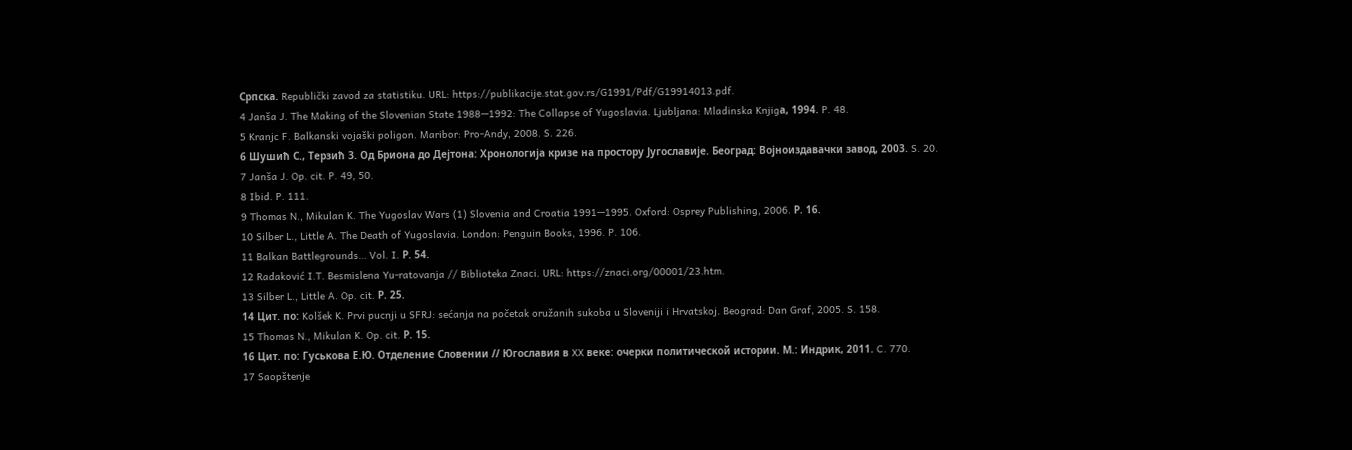Српска. Republički zavod za statistiku. URL: https://publikacije.stat.gov.rs/G1991/Pdf/G19914013.pdf.
4 Janša J. The Making of the Slovenian State 1988—1992: The Collapse of Yugoslavia. Ljubljana: Mladinska Knjigа, 1994. P. 48.
5 Kranjc F. Balkanski vojaški poligon. Maribor: Pro-Andy, 2008. S. 226.
6 Шушић С., Терзић З. Од Бриона до Дејтона: Хронологија кризе на простору Jугославиjе. Београд: Војноиздавачки завод, 2003. S. 20.
7 Janša J. Op. cit. P. 49, 50.
8 Ibid. P. 111.
9 Thomas N., Mikulan K. The Yugoslav Wars (1) Slovenia and Croatia 1991—1995. Oxford: Osprey Publishing, 2006. Р. 16.
10 Silber L., Little A. The Death of Yugoslavia. London: Penguin Books, 1996. P. 106.
11 Balkan Battlegrounds… Vol. I. Р. 54.
12 Radaković I.T. Besmislena Yu-ratovanja // Biblioteka Znaci. URL: https://znaci.org/00001/23.htm.
13 Silber L., Little A. Op. cit. Р. 25.
14 Цит. по: Kolšek K. Prvi pucnji u SFRJ: sećanja na početak oružanih sukoba u Sloveniji i Hrvatskoj. Beograd: Dan Graf, 2005. S. 158.
15 Thomas N., Mikulan K. Op. cit. Р. 15.
16 Цит. по: Гуськова Е.Ю. Отделение Словении // Югославия в XX веке: очерки политической истории. М.: Индрик, 2011. C. 770.
17 Saopštenje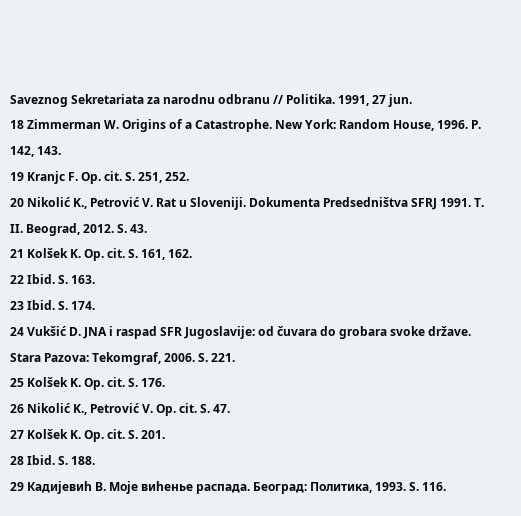Saveznog Sekretariata za narodnu odbranu // Politika. 1991, 27 jun.
18 Zimmerman W. Origins of a Catastrophe. New York: Random House, 1996. P. 142, 143.
19 Kranjc F. Op. cit. S. 251, 252.
20 Nikolić K., Petrović V. Rat u Sloveniji. Dokumenta Predsedništva SFRJ 1991. T. II. Beograd, 2012. S. 43.
21 Kolšek K. Op. cit. S. 161, 162.
22 Ibid. S. 163.
23 Ibid. S. 174.
24 Vukšić D. JNA i raspad SFR Jugoslavije: od čuvara do grobara svoke države. Stara Pazova: Tekomgraf, 2006. S. 221.
25 Kolšek K. Op. cit. S. 176.
26 Nikolić K., Petrović V. Op. cit. S. 47.
27 Kolšek K. Op. cit. S. 201.
28 Ibid. S. 188.
29 Кадиjевиh В. Моjе виhенье распада. Београд: Политика, 1993. S. 116.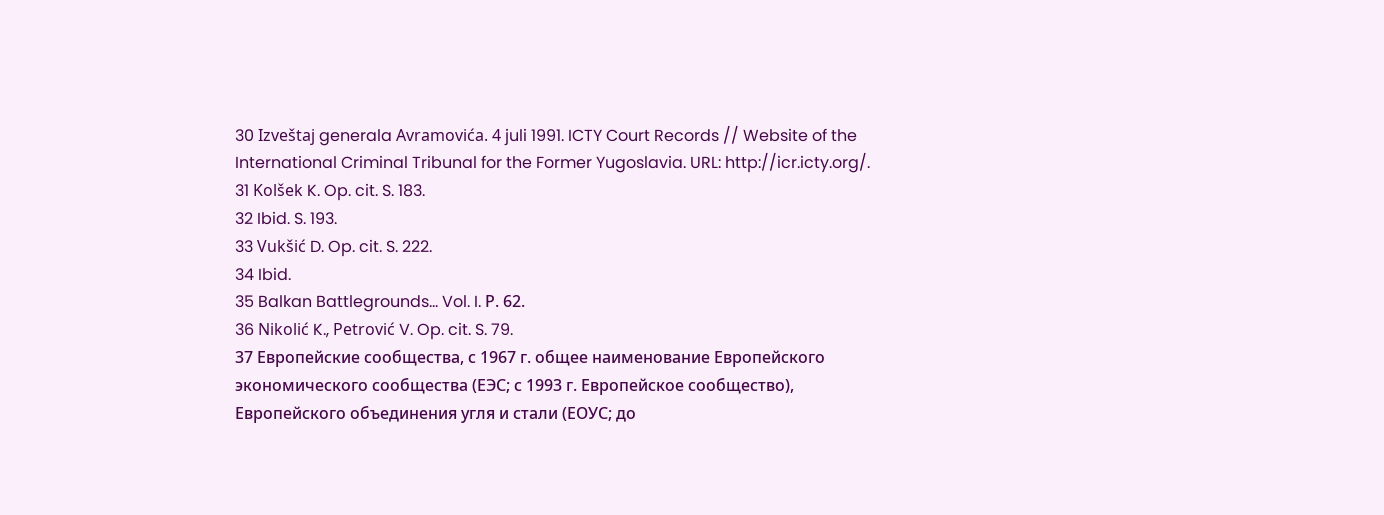30 Izveštaj generala Avramovića. 4 juli 1991. ICTY Court Records // Website of the International Criminal Tribunal for the Former Yugoslavia. URL: http://icr.icty.org/.
31 Kolšek K. Op. cit. S. 183.
32 Ibid. S. 193.
33 Vukšić D. Op. cit. S. 222.
34 Ibid.
35 Balkan Battlegrounds… Vol. I. Р. 62.
36 Nikolić K., Petrović V. Op. cit. S. 79.
37 Европейские сообщества, с 1967 г. общее наименование Европейского экономического сообщества (ЕЭС; с 1993 г. Европейское сообщество), Европейского объединения угля и стали (ЕОУС; до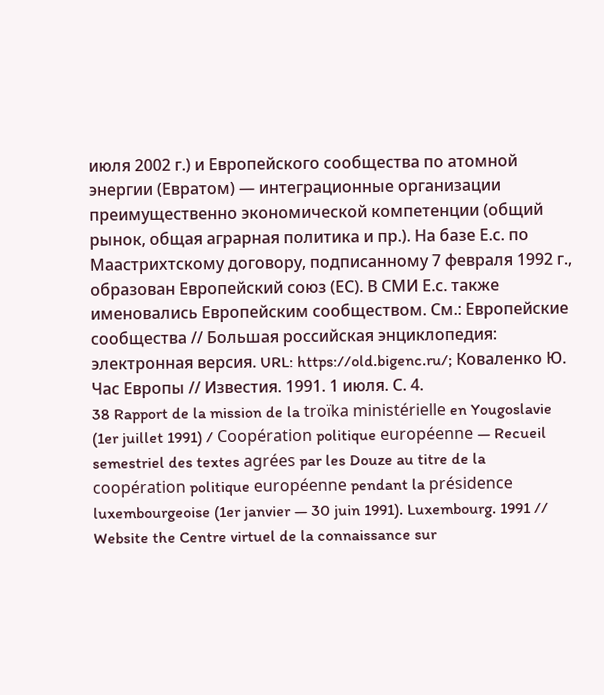июля 2002 г.) и Европейского сообщества по атомной энергии (Евратом) — интеграционные организации преимущественно экономической компетенции (общий рынок, общая аграрная политика и пр.). На базе Е.с. по Маастрихтскому договору, подписанному 7 февраля 1992 г., образован Европейский союз (ЕС). В СМИ Е.с. также именовались Европейским сообществом. См.: Европейские сообщества // Большая российская энциклопедия: электронная версия. URL: https://old.bigenc.ru/; Коваленко Ю. Час Европы // Известия. 1991. 1 июля. С. 4.
38 Rapport de la mission de la troïka ministérielle en Yougoslavie (1er juillet 1991) / Coopération politique européenne — Recueil semestriel des textes agrées par les Douze au titre de la coopération politique européenne pendant la présidence luxembourgeoise (1er janvier — 30 juin 1991). Luxembourg. 1991 // Website the Centre virtuel de la connaissance sur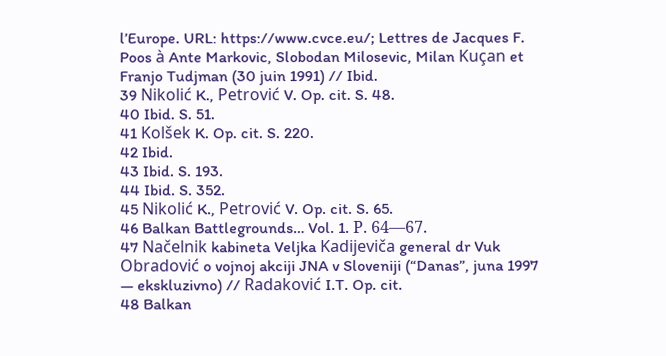l’Europe. URL: https://www.cvce.eu/; Lettres de Jacques F. Poos à Ante Markovic, Slobodan Milosevic, Milan Kuçan et Franjo Tudjman (30 juin 1991) // Ibid.
39 Nikolić K., Petrović V. Op. cit. S. 48.
40 Ibid. S. 51.
41 Kolšek K. Op. cit. S. 220.
42 Ibid.
43 Ibid. S. 193.
44 Ibid. S. 352.
45 Nikolić K., Petrović V. Op. cit. S. 65.
46 Balkan Battlegrounds… Vol. 1. Р. 64—67.
47 Načelnik kabineta Veljka Kadijeviča general dr Vuk Obradović o vojnoj akciji JNA v Sloveniji (“Danas”, juna 1997 — ekskluzivno) // Radaković I.T. Op. cit.
48 Balkan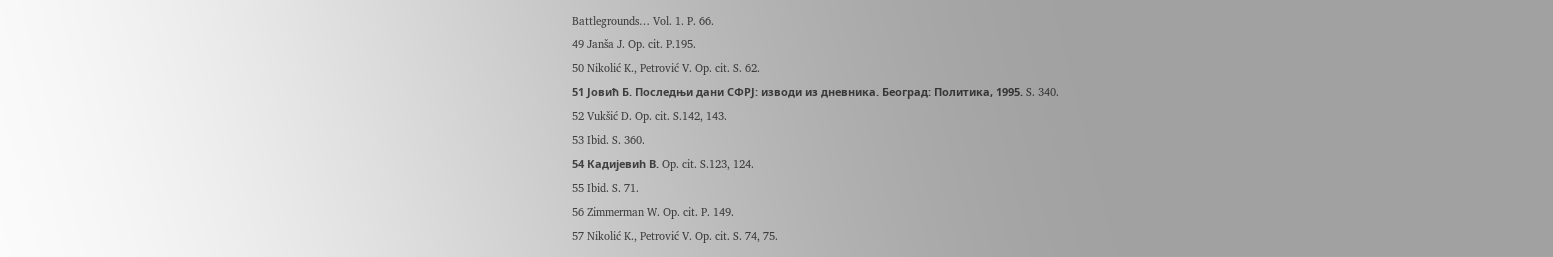Battlegrounds… Vol. 1. P. 66.
49 Janša J. Op. cit. P.195.
50 Nikolić K., Petrović V. Op. cit. S. 62.
51 Јовић Б. Последњи дани СФРЈ: изводи из дневника. Београд: Политика, 1995. S. 340.
52 Vukšić D. Op. cit. S.142, 143.
53 Ibid. S. 360.
54 Кадиjевиh В. Op. cit. S.123, 124.
55 Ibid. S. 71.
56 Zimmerman W. Op. cit. P. 149.
57 Nikolić K., Petrović V. Op. cit. S. 74, 75.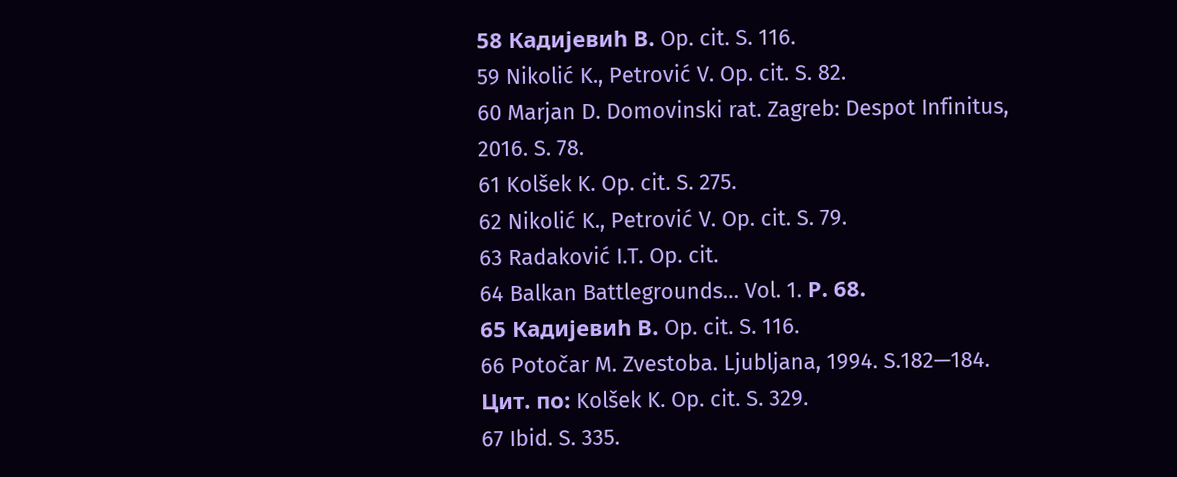58 Кадиjевиh В. Op. cit. S. 116.
59 Nikolić K., Petrović V. Op. cit. S. 82.
60 Marjan D. Domovinski rat. Zagreb: Despot Infinitus, 2016. S. 78.
61 Kolšek K. Op. cit. S. 275.
62 Nikolić K., Petrović V. Op. cit. S. 79.
63 Radaković I.T. Op. cit.
64 Balkan Battlegrounds… Vol. 1. Р. 68.
65 Кадиjевиh В. Op. cit. S. 116.
66 Potočar M. Zvestoba. Ljubljana, 1994. S.182—184. Цит. по: Kolšek K. Op. cit. S. 329.
67 Ibid. S. 335.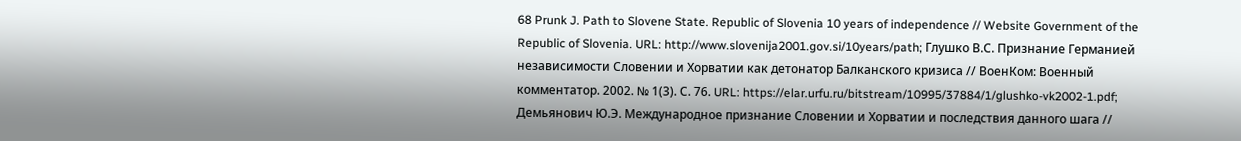68 Prunk J. Path to Slovene State. Republic of Slovenia 10 years of independence // Website Government of the Republic of Slovenia. URL: http://www.slovenija2001.gov.si/10years/path; Глушко В.С. Признание Германией независимости Словении и Хорватии как детонатор Балканского кризиса // ВоенКом: Военный комментатор. 2002. № 1(3). С. 76. URL: https://elar.urfu.ru/bitstream/10995/37884/1/glushko-vk2002-1.pdf; Демьянович Ю.Э. Международное признание Словении и Хорватии и последствия данного шага //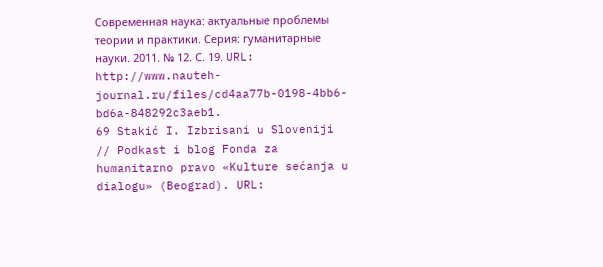Современная наука: актуальные проблемы теории и практики. Серия: гуманитарные науки. 2011. № 12. С. 19. URL: http://www.nauteh-journal.ru/files/cd4aa77b-0198-4bb6-bd6a-848292c3aeb1.
69 Stakić I. Izbrisani u Sloveniji // Podkast i blog Fonda za humanitarno pravo «Kulture sećanja u dialogu» (Beograd). URL: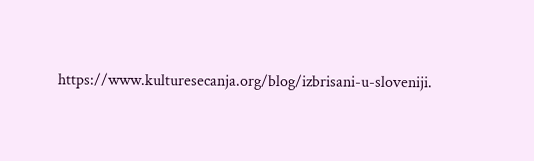https://www.kulturesecanja.org/blog/izbrisani-u-sloveniji.